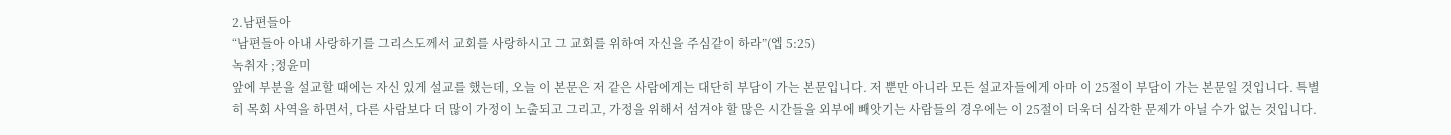2.남편들아
“남편들아 아내 사랑하기를 그리스도께서 교회를 사랑하시고 그 교회를 위하여 자신을 주심같이 하라”(엡 5:25)
녹취자 ;정윤미
앞에 부분을 설교할 때에는 자신 있게 설교를 했는데, 오늘 이 본문은 저 같은 사람에게는 대단히 부담이 가는 본문입니다. 저 뿐만 아니라 모든 설교자들에게 아마 이 25절이 부담이 가는 본문일 것입니다. 특별히 목회 사역을 하면서, 다른 사람보다 더 많이 가정이 노출되고 그리고, 가정을 위해서 섬겨야 할 많은 시간들을 외부에 빼앗기는 사람들의 경우에는 이 25절이 더욱더 심각한 문제가 아닐 수가 없는 것입니다.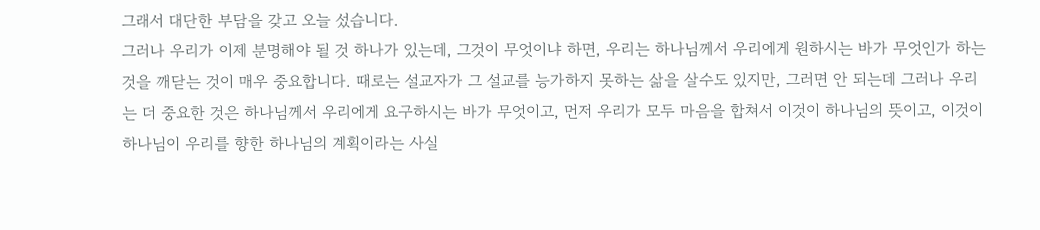그래서 대단한 부담을 갖고 오늘 섰습니다.
그러나 우리가 이제 분명해야 될 것 하나가 있는데, 그것이 무엇이냐 하면, 우리는 하나님께서 우리에게 원하시는 바가 무엇인가 하는 것을 깨닫는 것이 매우 중요합니다. 때로는 설교자가 그 설교를 능가하지 못하는 삶을 살수도 있지만, 그러면 안 되는데 그러나 우리는 더 중요한 것은 하나님께서 우리에게 요구하시는 바가 무엇이고, 먼저 우리가 모두 마음을 합쳐서 이것이 하나님의 뜻이고, 이것이 하나님이 우리를 향한 하나님의 계획이라는 사실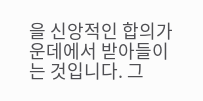을 신앙적인 합의가운데에서 받아들이는 것입니다. 그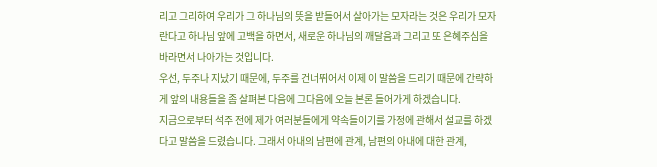리고 그리하여 우리가 그 하나님의 뜻을 받들어서 살아가는 모자라는 것은 우리가 모자란다고 하나님 앞에 고백을 하면서, 새로운 하나님의 깨달음과 그리고 또 은혜주심을 바라면서 나아가는 것입니다.
우선, 두주나 지났기 때문에, 두주를 건너뛰어서 이제 이 말씀을 드리기 때문에 간략하게 앞의 내용들을 좀 살펴본 다음에 그다음에 오늘 본론 들어가게 하겠습니다.
지금으로부터 석주 전에 제가 여러분들에게 약속들이기를 가정에 관해서 설교를 하겠다고 말씀을 드렸습니다. 그래서 아내의 남편에 관계, 남편의 아내에 대한 관계,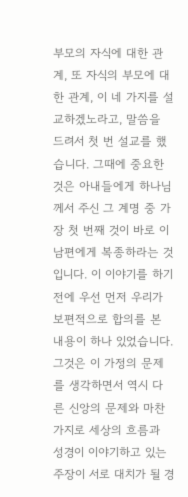부모의 자식에 대한 관계, 또 자식의 부모에 대한 관계, 이 네 가지를 설교하겠노라고, 말씀을 드려서 첫 번 설교를 했습니다. 그때에 중요한 것은 아내들에게 하나님께서 주신 그 계명 중 가장 첫 번째 것이 바로 이 남편에게 복종하라는 것입니다. 이 이야기를 하기 전에 우선 먼저 우리가 보편적으로 합의를 본 내용이 하나 있었습니다. 그것은 이 가정의 문제를 생각하면서 역시 다른 신앙의 문제와 마찬가지로 세상의 흐름과 성경이 이야기하고 있는 주장이 서로 대치가 될 경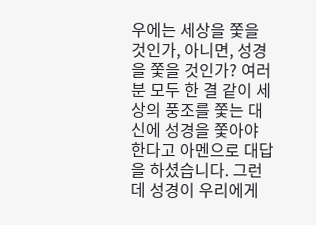우에는 세상을 쫓을 것인가, 아니면, 성경을 쫓을 것인가? 여러분 모두 한 결 같이 세상의 풍조를 쫓는 대신에 성경을 쫓아야 한다고 아멘으로 대답을 하셨습니다. 그런데 성경이 우리에게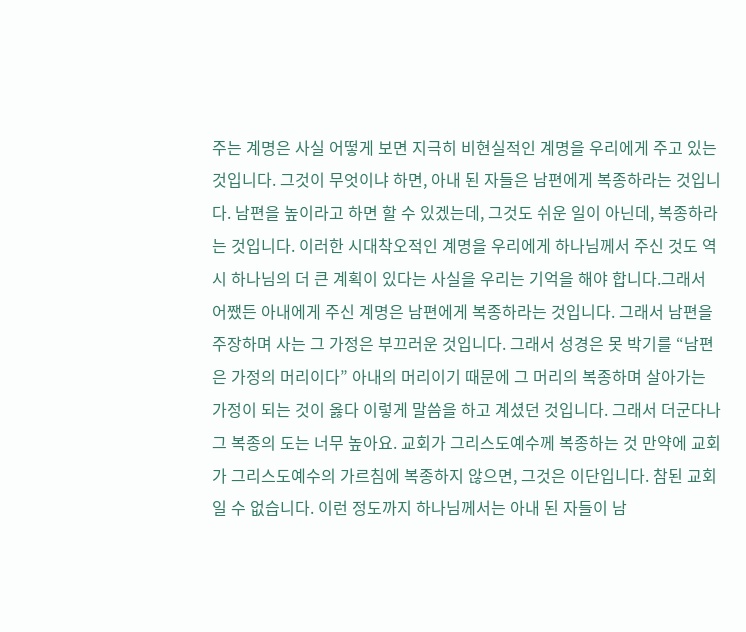주는 계명은 사실 어떻게 보면 지극히 비현실적인 계명을 우리에게 주고 있는 것입니다. 그것이 무엇이냐 하면, 아내 된 자들은 남편에게 복종하라는 것입니다. 남편을 높이라고 하면 할 수 있겠는데, 그것도 쉬운 일이 아닌데, 복종하라는 것입니다. 이러한 시대착오적인 계명을 우리에게 하나님께서 주신 것도 역시 하나님의 더 큰 계획이 있다는 사실을 우리는 기억을 해야 합니다.그래서 어쨌든 아내에게 주신 계명은 남편에게 복종하라는 것입니다. 그래서 남편을 주장하며 사는 그 가정은 부끄러운 것입니다. 그래서 성경은 못 박기를 “남편은 가정의 머리이다” 아내의 머리이기 때문에 그 머리의 복종하며 살아가는 가정이 되는 것이 옳다 이렇게 말씀을 하고 계셨던 것입니다. 그래서 더군다나 그 복종의 도는 너무 높아요. 교회가 그리스도예수께 복종하는 것 만약에 교회가 그리스도예수의 가르침에 복종하지 않으면, 그것은 이단입니다. 참된 교회일 수 없습니다. 이런 정도까지 하나님께서는 아내 된 자들이 남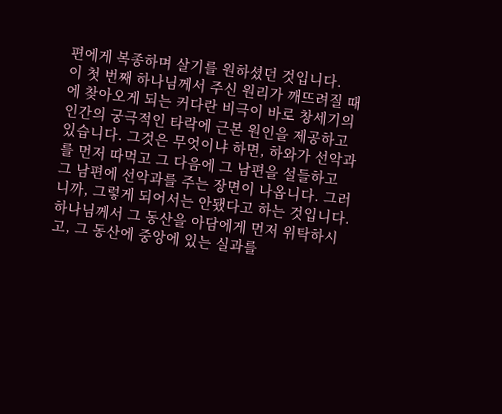편에게 복종하며 살기를 원하셨던 것입니다.
이 첫 번째 하나님께서 주신 원리가 깨뜨려질 때에 찾아오게 되는 커다란 비극이 바로 창세기의 인간의 궁극적인 타락에 근본 원인을 제공하고 있습니다. 그것은 무엇이냐 하면, 하와가 선악과를 먼저 따먹고 그 다음에 그 남편을 설들하고 그 남편에 선악과를 주는 장면이 나옵니다. 그러니까, 그렇게 되어서는 안됐다고 하는 것입니다. 하나님께서 그 동산을 아담에게 먼저 위탁하시고, 그 동산에 중앙에 있는 실과를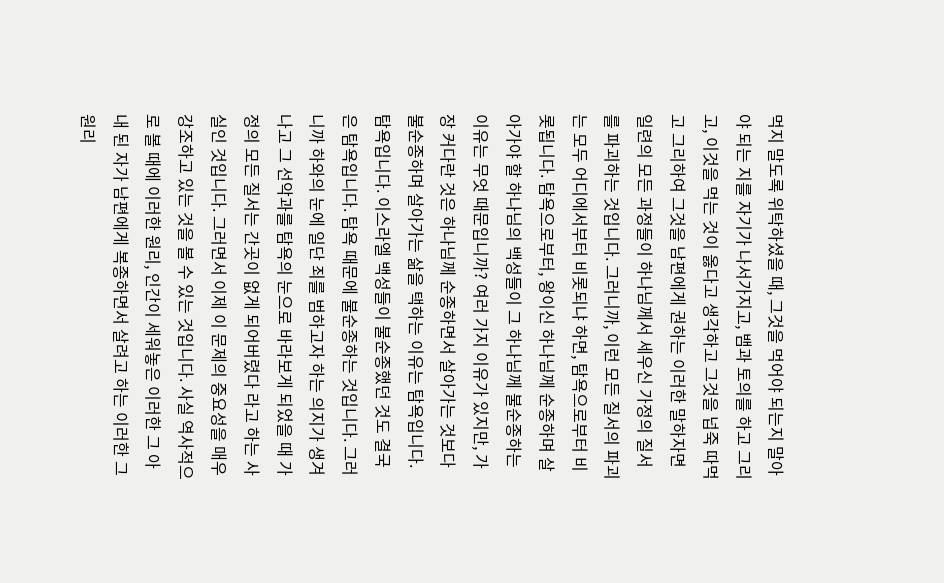먹지 말도록 위탁하셨을 때, 그것을 먹어야 되는지 말아야 되는 지를 자기가 나서가지고, 뱀과 토의를 하고 그리고, 이것을 먹는 것이 옳다고 생각하고 그것을 넙죽 따먹고 그리하여 그것을 남편에게 권하는 이러한 말하자면 일련의 모든 과정들이 하나님께서 세우신 가정의 질서를 파괴하는 것입니다. 그러니까, 이런 모든 질서의 파괴는 모두 어디에서부터 비롯되냐 하면, 탐욕으로부터 비롯됩니다. 탐욕으로부터, 왕이신 하나님께 순종하며 살아가야 할 하나님의 백성들이 그 하나님께 불순종하는 이유는 무엇 때문입니까? 여러 가지 이유가 있지만, 가장 커다란 것은 하나님께 순종하면서 살아가는 것보다 불순종하며 살아가는 삶을 택하는 이유는 탐욕입니다. 탐욕입니다. 이스라엘 백성들이 불순종했던 것도 결국은 탐욕입니다. 탐욕 때문에 불순종하는 것입니다. 그러니까 하와의 눈에 일단 죄를 범하고자 하는 의지가 생겨나고 그 선악과를 탐욕의 눈으로 바라보게 되었을 때 가정의 모든 질서는 간곳이 없게 되어버렸다 라고 하는 사실인 것입니다. 그러면서 이제 이 문제의 중요성을 매우 강조하고 있는 것을 볼 수 있는 것입니다. 사실 역사적으로 볼 때에 이러한 원리, 인간이 세워놓은 이러한 그 아내 된 자가 남편에게 복종하면서 살려고 하는 이러한 그 원리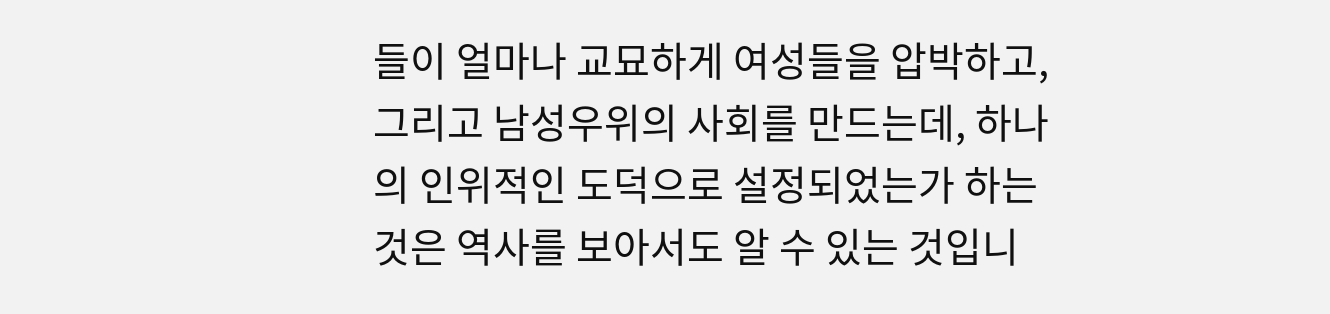들이 얼마나 교묘하게 여성들을 압박하고, 그리고 남성우위의 사회를 만드는데, 하나의 인위적인 도덕으로 설정되었는가 하는 것은 역사를 보아서도 알 수 있는 것입니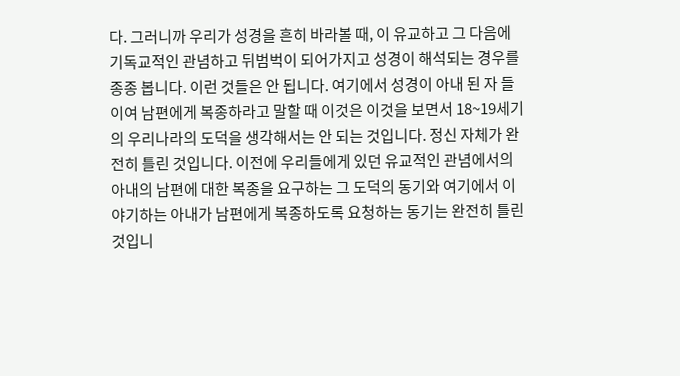다. 그러니까 우리가 성경을 흔히 바라볼 때, 이 유교하고 그 다음에 기독교적인 관념하고 뒤범벅이 되어가지고 성경이 해석되는 경우를 종종 봅니다. 이런 것들은 안 됩니다. 여기에서 성경이 아내 된 자 들이여 남편에게 복종하라고 말할 때 이것은 이것을 보면서 18~19세기의 우리나라의 도덕을 생각해서는 안 되는 것입니다. 정신 자체가 완전히 틀린 것입니다. 이전에 우리들에게 있던 유교적인 관념에서의 아내의 남편에 대한 복종을 요구하는 그 도덕의 동기와 여기에서 이야기하는 아내가 남편에게 복종하도록 요청하는 동기는 완전히 틀린 것입니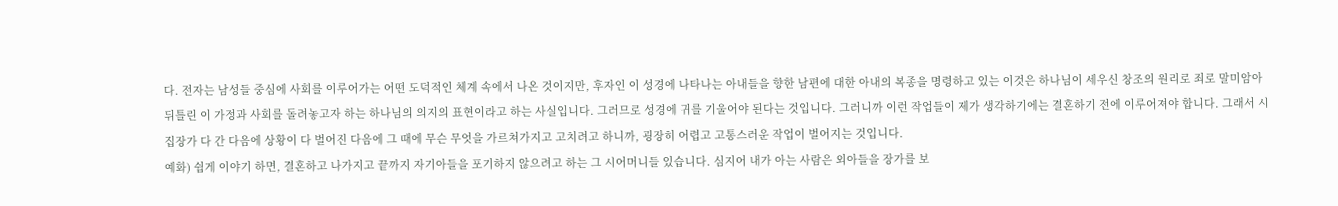다. 전자는 남성들 중심에 사회를 이루어가는 어떤 도덕적인 체계 속에서 나온 것이지만, 후자인 이 성경에 나타나는 아내들을 향한 남편에 대한 아내의 복종을 명령하고 있는 이것은 하나님이 세우신 창조의 원리로 죄로 말미암아 뒤틀린 이 가정과 사회를 돌려놓고자 하는 하나님의 의지의 표현이라고 하는 사실입니다. 그러므로 성경에 귀를 기울어야 된다는 것입니다. 그러니까 이런 작업들이 제가 생각하기에는 결혼하기 전에 이루어져야 합니다. 그래서 시집장가 다 간 다음에 상황이 다 벌어진 다음에 그 때에 무슨 무엇을 가르쳐가지고 고치려고 하니까, 굉장히 어렵고 고통스러운 작업이 벌어지는 것입니다.
예화) 쉽게 이야기 하면, 결혼하고 나가지고 끝까지 자기아들을 포기하지 않으려고 하는 그 시어머니들 있습니다. 심지어 내가 아는 사람은 외아들을 장가를 보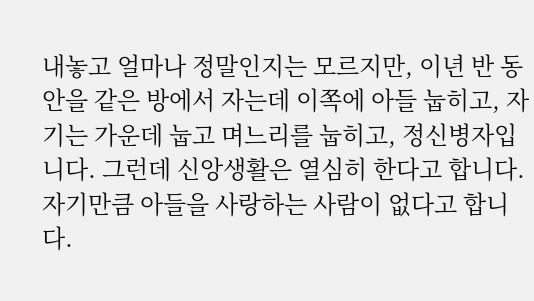내놓고 얼마나 정말인지는 모르지만, 이년 반 동안을 같은 방에서 자는데 이쪽에 아들 눕히고, 자기는 가운데 눕고 며느리를 눕히고, 정신병자입니다. 그런데 신앙생활은 열심히 한다고 합니다. 자기만큼 아들을 사랑하는 사람이 없다고 합니다.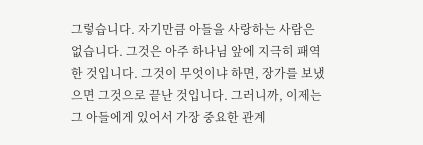그렇습니다. 자기만큼 아들을 사랑하는 사람은 없습니다. 그것은 아주 하나님 앞에 지극히 패역한 것입니다. 그것이 무엇이냐 하면, 장가를 보냈으면 그것으로 끝난 것입니다. 그러니까, 이제는 그 아들에게 있어서 가장 중요한 관계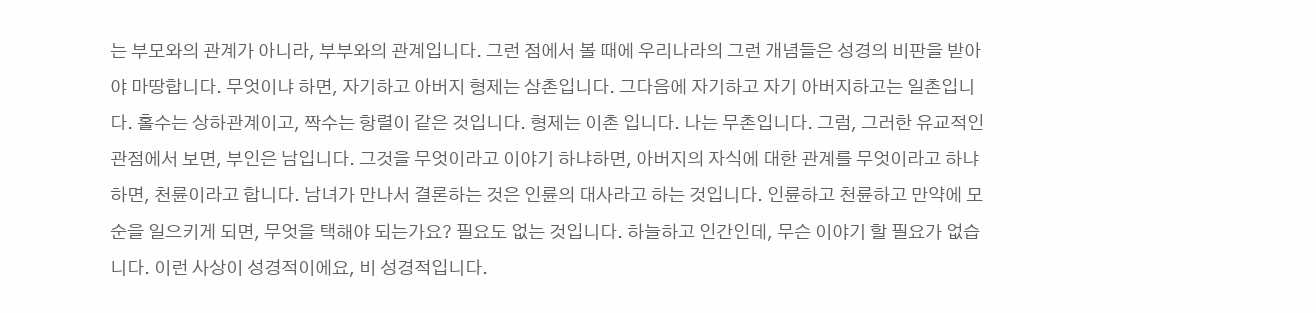는 부모와의 관계가 아니라, 부부와의 관계입니다. 그런 점에서 볼 때에 우리나라의 그런 개념들은 성경의 비판을 받아야 마땅합니다. 무엇이냐 하면, 자기하고 아버지 형제는 삼촌입니다. 그다음에 자기하고 자기 아버지하고는 일촌입니다. 홀수는 상하관계이고, 짝수는 항렬이 같은 것입니다. 형제는 이촌 입니다. 나는 무촌입니다. 그럼, 그러한 유교적인 관점에서 보면, 부인은 남입니다. 그것을 무엇이라고 이야기 하냐하면, 아버지의 자식에 대한 관계를 무엇이라고 하냐하면, 천륜이라고 합니다. 남녀가 만나서 결론하는 것은 인륜의 대사라고 하는 것입니다. 인륜하고 천륜하고 만약에 모순을 일으키게 되면, 무엇을 택해야 되는가요? 필요도 없는 것입니다. 하늘하고 인간인데, 무슨 이야기 할 필요가 없습니다. 이런 사상이 성경적이에요, 비 성경적입니다.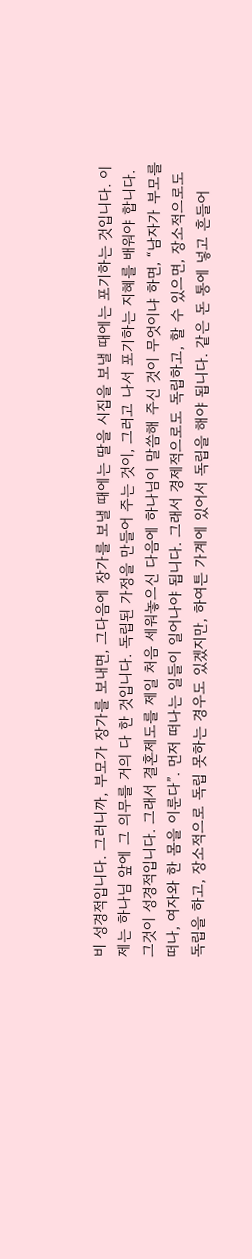비 성경적입니다. 그러니까, 부모가 장가를 보내면, 그다음에 장가를 보낼 때에는 딸을 시집을 보낼 때에는 포기하는 것입니다. 이제는 하나님 앞에 그 의무를 거의 다 한 것입니다. 독립된 가정을 만들어 주는 것이, 그러고 나서 포기하는 지혜를 배워야 합니다. 그것이 성경적입니다. 그래서 결혼제도를 제일 처음 세워놓으신 다음에 하나님이 말씀해 주신 것이 무엇이냐 하면, “남자가 부모를 떠나, 여자와 한 몸을 이룬다”. 먼저 떠나는 일들이 일어나야 됩니다. 그래서 경제적으로도 독립하고, 할 수 있으면, 장소적으로도 독립을 하고, 장소적으로 독립 못하는 경우도 있겠지만, 하여튼 가계에 있어서 독립을 해야 됩니다. 같은 돈 통에 넣고 흔들어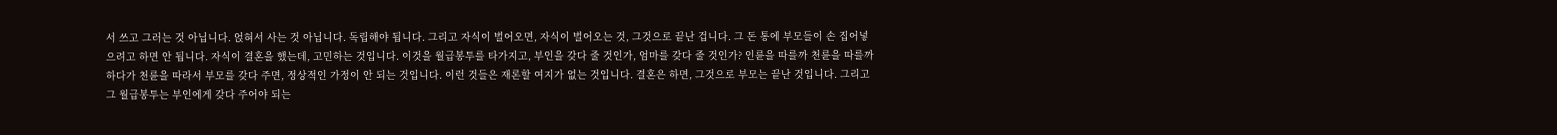서 쓰고 그러는 것 아닙니다. 얹혀서 사는 것 아닙니다. 독립해야 됩니다. 그리고 자식이 벌어오면, 자식이 벌어오는 것, 그것으로 끝난 겁니다. 그 돈 통에 부모들이 손 집어넣으려고 하면 안 됩니다. 자식이 결혼을 했는데, 고민하는 것입니다. 이것을 월급봉투를 타가지고, 부인을 갖다 줄 것인가, 엄마를 갖다 줄 것인가? 인륜을 따를까 천륜을 따를까 하다가 천륜을 따라서 부모를 갖다 주면, 정상적인 가정이 안 되는 것입니다. 이런 것들은 재론할 여지가 없는 것입니다. 결혼은 하면, 그것으로 부모는 끝난 것입니다. 그리고 그 월급봉투는 부인에게 갖다 주어야 되는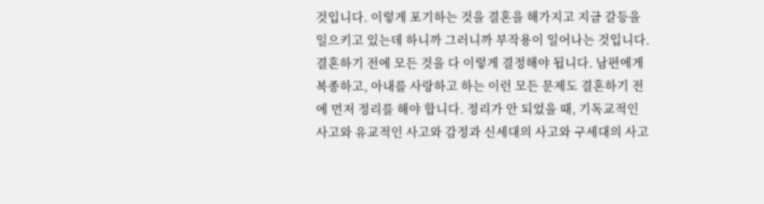것입니다. 이렇게 포기하는 것을 결혼을 해가지고 지금 갈등을 일으키고 있는데 하니까 그러니까 부작용이 일어나는 것입니다. 결혼하기 전에 모든 것을 다 이렇게 결정해야 됩니다. 남편에게 복종하고, 아내를 사랑하고 하는 이런 모든 문제도 결혼하기 전에 먼저 정리를 해야 합니다. 정리가 안 되었을 때, 기독교적인 사고와 유교적인 사고와 감정과 신세대의 사고와 구세대의 사고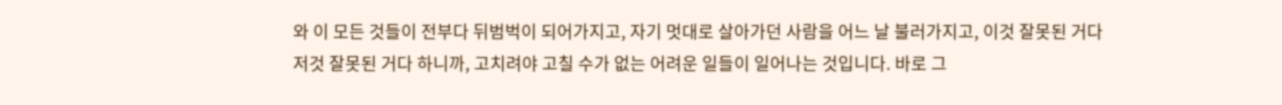와 이 모든 것들이 전부다 뒤범벅이 되어가지고, 자기 멋대로 살아가던 사람을 어느 날 불러가지고, 이것 잘못된 거다 저것 잘못된 거다 하니까, 고치려야 고칠 수가 없는 어려운 일들이 일어나는 것입니다. 바로 그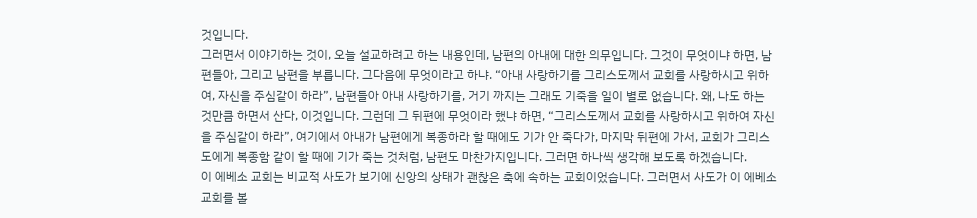것입니다.
그러면서 이야기하는 것이, 오늘 설교하려고 하는 내용인데, 남편의 아내에 대한 의무입니다. 그것이 무엇이냐 하면, 남편들아, 그리고 남편을 부릅니다. 그다음에 무엇이라고 하냐. “아내 사랑하기를 그리스도께서 교회를 사랑하시고 위하여, 자신을 주심같이 하라”, 남편들아 아내 사랑하기를, 거기 까지는 그래도 기죽을 일이 별로 없습니다. 왜, 나도 하는 것만큼 하면서 산다, 이것입니다. 그런데 그 뒤편에 무엇이라 했냐 하면, “그리스도께서 교회를 사랑하시고 위하여 자신을 주심같이 하라”, 여기에서 아내가 남편에게 복종하라 할 때에도 기가 안 죽다가, 마지막 뒤편에 가서, 교회가 그리스도에게 복종함 같이 할 때에 기가 죽는 것처럼, 남편도 마찬가지입니다. 그러면 하나씩 생각해 보도록 하겠습니다.
이 에베소 교회는 비교적 사도가 보기에 신앙의 상태가 괜찮은 축에 속하는 교회이었습니다. 그러면서 사도가 이 에베소 교회를 볼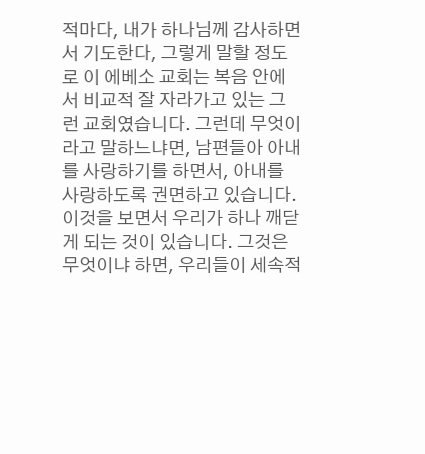적마다, 내가 하나님께 감사하면서 기도한다, 그렇게 말할 정도로 이 에베소 교회는 복음 안에서 비교적 잘 자라가고 있는 그런 교회였습니다. 그런데 무엇이라고 말하느냐면, 남편들아 아내를 사랑하기를 하면서, 아내를 사랑하도록 권면하고 있습니다. 이것을 보면서 우리가 하나 깨닫게 되는 것이 있습니다. 그것은 무엇이냐 하면, 우리들이 세속적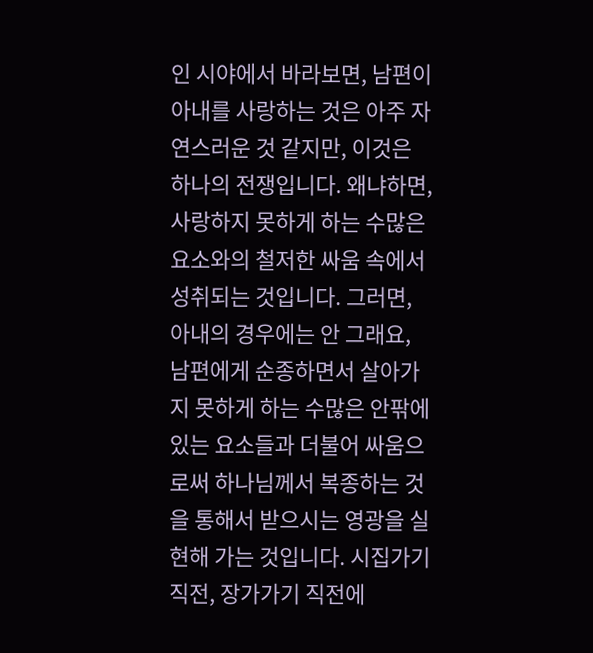인 시야에서 바라보면, 남편이 아내를 사랑하는 것은 아주 자연스러운 것 같지만, 이것은 하나의 전쟁입니다. 왜냐하면, 사랑하지 못하게 하는 수많은 요소와의 철저한 싸움 속에서 성취되는 것입니다. 그러면, 아내의 경우에는 안 그래요, 남편에게 순종하면서 살아가지 못하게 하는 수많은 안팎에 있는 요소들과 더불어 싸움으로써 하나님께서 복종하는 것을 통해서 받으시는 영광을 실현해 가는 것입니다. 시집가기 직전, 장가가기 직전에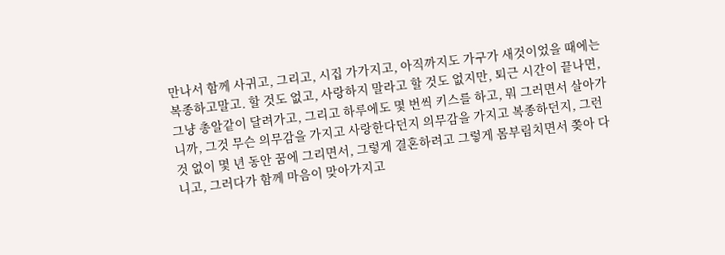만나서 함께 사귀고, 그리고, 시집 가가지고, 아직까지도 가구가 새것이었을 때에는 복종하고말고. 할 것도 없고, 사랑하지 말라고 할 것도 없지만, 퇴근 시간이 끝나면, 그냥 총알같이 달려가고, 그리고 하루에도 몇 번씩 키스를 하고, 뭐 그러면서 살아가니까, 그것 무슨 의무감을 가지고 사랑한다던지 의무감을 가지고 복종하던지, 그런 것 없이 몇 년 동안 꿈에 그리면서, 그렇게 결혼하려고 그렇게 몸부림치면서 쫒아 다니고, 그러다가 함께 마음이 맞아가지고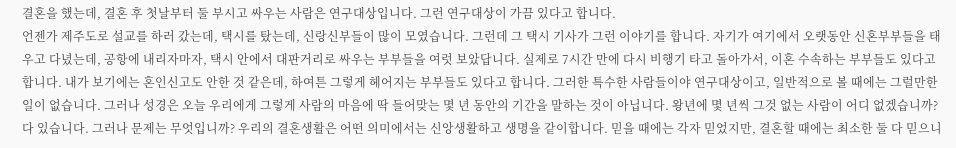결혼을 했는데, 결혼 후 첫날부터 둘 부시고 싸우는 사람은 연구대상입니다. 그런 연구대상이 가끔 있다고 합니다.
언젠가 제주도로 설교를 하러 갔는데, 택시를 탔는데, 신랑신부들이 많이 모였습니다. 그런데 그 택시 기사가 그런 이야기를 합니다. 자기가 여기에서 오랫동안 신혼부부들을 태우고 다녔는데, 공항에 내리자마자, 택시 안에서 대판거리로 싸우는 부부들을 여럿 보았답니다. 실제로 7시간 만에 다시 비행기 타고 돌아가서, 이혼 수속하는 부부들도 있다고 합니다. 내가 보기에는 혼인신고도 안한 것 같은데, 하여튼 그렇게 헤어지는 부부들도 있다고 합니다. 그러한 특수한 사람들이야 연구대상이고, 일반적으로 볼 때에는 그럴만한 일이 없습니다. 그러나 성경은 오늘 우리에게 그렇게 사람의 마음에 딱 들어맞는 몇 년 동안의 기간을 말하는 것이 아닙니다. 왕년에 몇 년씩 그것 없는 사람이 어디 없겠습니까? 다 있습니다. 그러나 문제는 무엇입니까? 우리의 결혼생활은 어떤 의미에서는 신앙생활하고 생명을 같이합니다. 믿을 때에는 각자 믿었지만, 결혼할 때에는 최소한 둘 다 믿으니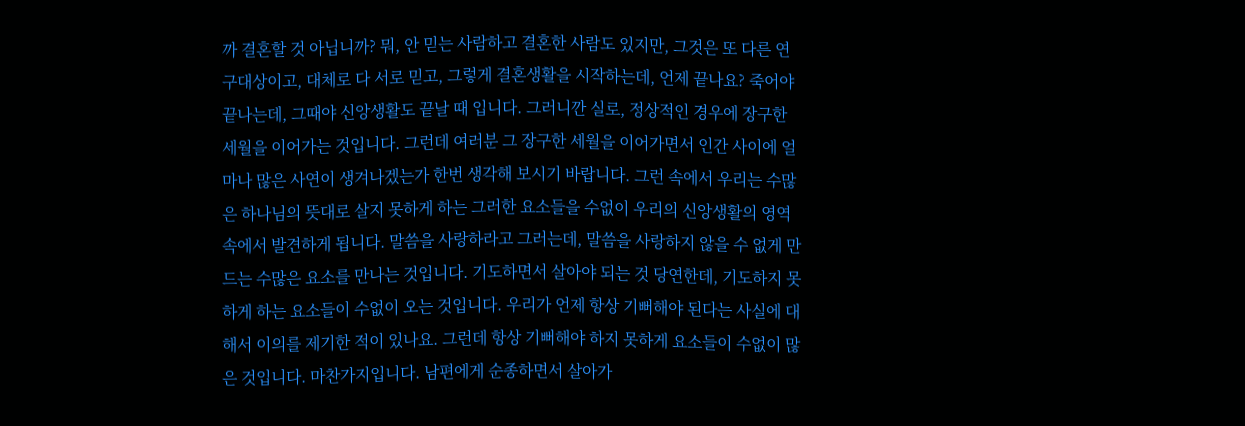까 결혼할 것 아닙니까? 뭐, 안 믿는 사람하고 결혼한 사람도 있지만, 그것은 또 다른 연구대상이고, 대체로 다 서로 믿고, 그렇게 결혼생활을 시작하는데, 언제 끝나요? 죽어야 끝나는데, 그때야 신앙생활도 끝날 때 입니다. 그러니깐 실로, 정상적인 경우에 장구한 세월을 이어가는 것입니다. 그런데 여러분 그 장구한 세월을 이어가면서 인간 사이에 얼마나 많은 사연이 생겨나겠는가 한번 생각해 보시기 바랍니다. 그런 속에서 우리는 수많은 하나님의 뜻대로 살지 못하게 하는 그러한 요소들을 수없이 우리의 신앙생활의 영역 속에서 발견하게 됩니다. 말씀을 사랑하라고 그러는데, 말씀을 사랑하지 않을 수 없게 만드는 수많은 요소를 만나는 것입니다. 기도하면서 살아야 되는 것 당연한데, 기도하지 못하게 하는 요소들이 수없이 오는 것입니다. 우리가 언제 항상 기뻐해야 된다는 사실에 대해서 이의를 제기한 적이 있나요. 그런데 항상 기뻐해야 하지 못하게 요소들이 수없이 많은 것입니다. 마찬가지입니다. 남편에게 순종하면서 살아가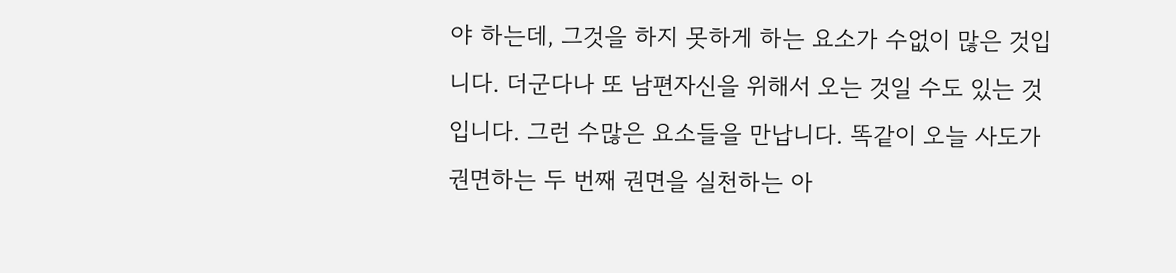야 하는데, 그것을 하지 못하게 하는 요소가 수없이 많은 것입니다. 더군다나 또 남편자신을 위해서 오는 것일 수도 있는 것입니다. 그런 수많은 요소들을 만납니다. 똑같이 오늘 사도가 권면하는 두 번째 권면을 실천하는 아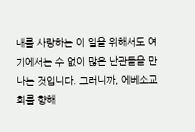내를 사랑하는 이 일을 위해서도 여기에서는 수 없이 많은 난관들을 만나는 것입니다. 그러니까, 에베소교회를 향해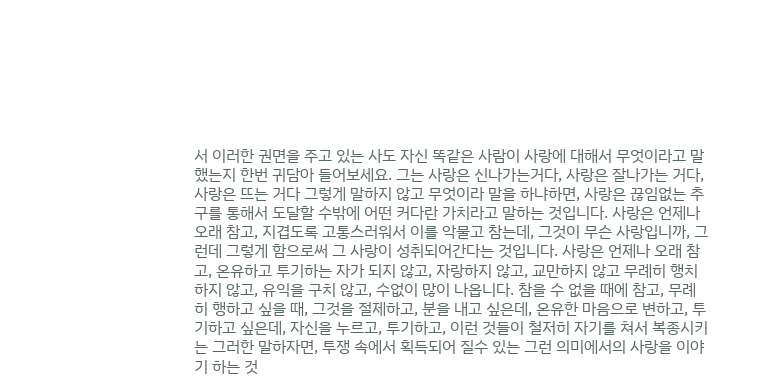서 이러한 권면을 주고 있는 사도 자신 똑같은 사람이 사랑에 대해서 무엇이라고 말했는지 한번 귀담아 들어보세요. 그는 사랑은 신나가는거다, 사랑은 잘나가는 거다, 사랑은 뜨는 거다 그렇게 말하지 않고 무엇이라 말을 하냐하면, 사랑은 끊임없는 추구를 통해서 도달할 수밖에 어떤 커다란 가치라고 말하는 것입니다. 사랑은 언제나 오래 참고, 지겹도록 고통스러워서 이를 악물고 참는데, 그것이 무슨 사랑입니까, 그런데 그렇게 함으로써 그 사랑이 성취되어간다는 것입니다. 사랑은 언제나 오래 참고, 온유하고 투기하는 자가 되지 않고, 자랑하지 않고, 교만하지 않고 무례히 행치 하지 않고, 유익을 구치 않고, 수없이 많이 나옵니다. 참을 수 없을 때에 참고, 무례히 행하고 싶을 때, 그것을 절제하고, 분을 내고 싶은데, 온유한 마음으로 변하고, 투기하고 싶은데, 자신을 누르고, 투기하고, 이런 것들이 철저히 자기를 쳐서 복종시키는 그러한 말하자면, 투쟁 속에서 획득되어 질수 있는 그런 의미에서의 사랑을 이야기 하는 것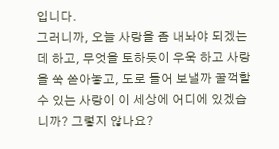입니다.
그러니까, 오늘 사랑을 좀 내놔야 되겠는데 하고, 무엇을 토하듯이 우욱 하고 사랑을 쑥 쏟아놓고, 도로 들어 보낼까 꿀꺽할 수 있는 사랑이 이 세상에 어디에 있겠습니까? 그렇지 않나요?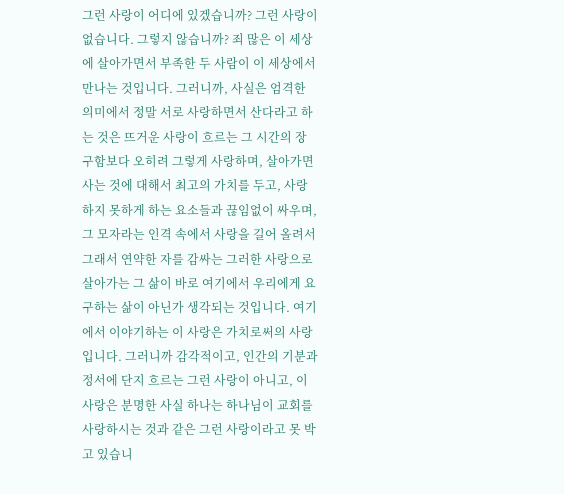그런 사랑이 어디에 있겠습니까? 그런 사랑이 없습니다. 그렇지 않습니까? 죄 많은 이 세상에 살아가면서 부족한 두 사람이 이 세상에서만나는 것입니다. 그러니까, 사실은 엄격한 의미에서 정말 서로 사랑하면서 산다라고 하는 것은 뜨거운 사랑이 흐르는 그 시간의 장구함보다 오히려 그렇게 사랑하며, 살아가면 사는 것에 대해서 최고의 가치를 두고, 사랑하지 못하게 하는 요소들과 끊임없이 싸우며, 그 모자라는 인격 속에서 사랑을 길어 올려서 그래서 연약한 자를 감싸는 그러한 사랑으로 살아가는 그 삶이 바로 여기에서 우리에게 요구하는 삶이 아닌가 생각되는 것입니다. 여기에서 이야기하는 이 사랑은 가치로써의 사랑입니다. 그러니까 감각적이고, 인간의 기분과 정서에 단지 흐르는 그런 사랑이 아니고, 이 사랑은 분명한 사실 하나는 하나님이 교회를 사랑하시는 것과 같은 그런 사랑이라고 못 박고 있습니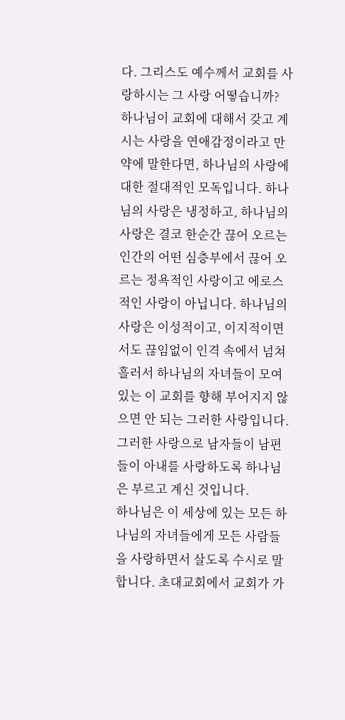다. 그리스도 예수께서 교회를 사랑하시는 그 사랑 어떻습니까? 하나님이 교회에 대해서 갖고 계시는 사랑을 연애감정이라고 만약에 말한다면, 하나님의 사랑에 대한 절대적인 모독입니다. 하나님의 사랑은 냉정하고, 하나님의 사랑은 결코 한순간 끊어 오르는 인간의 어떤 심층부에서 끊어 오르는 정욕적인 사랑이고 에로스 적인 사랑이 아닙니다. 하나님의 사랑은 이성적이고, 이지적이면서도 끊임없이 인격 속에서 넘쳐흘러서 하나님의 자녀들이 모여 있는 이 교회를 향해 부어지지 않으면 안 되는 그러한 사랑입니다. 그러한 사랑으로 남자들이 남편들이 아내를 사랑하도록 하나님은 부르고 계신 것입니다.
하나님은 이 세상에 있는 모든 하나님의 자녀들에게 모든 사람들을 사랑하면서 살도록 수시로 말합니다. 초대교회에서 교회가 가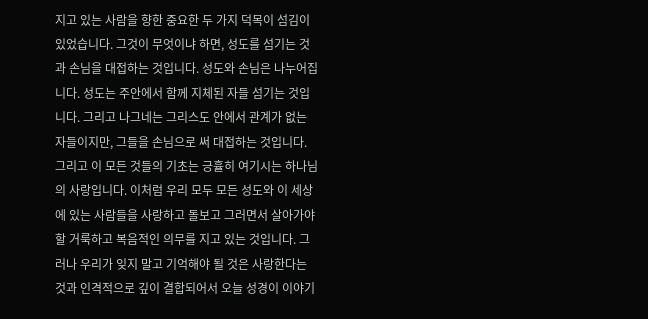지고 있는 사람을 향한 중요한 두 가지 덕목이 섬김이 있었습니다. 그것이 무엇이냐 하면, 성도를 섬기는 것과 손님을 대접하는 것입니다. 성도와 손님은 나누어집니다. 성도는 주안에서 함께 지체된 자들 섬기는 것입니다. 그리고 나그네는 그리스도 안에서 관계가 없는 자들이지만, 그들을 손님으로 써 대접하는 것입니다. 그리고 이 모든 것들의 기초는 긍휼히 여기시는 하나님의 사랑입니다. 이처럼 우리 모두 모든 성도와 이 세상에 있는 사람들을 사랑하고 돌보고 그러면서 살아가야 할 거룩하고 복음적인 의무를 지고 있는 것입니다. 그러나 우리가 잊지 말고 기억해야 될 것은 사랑한다는 것과 인격적으로 깊이 결합되어서 오늘 성경이 이야기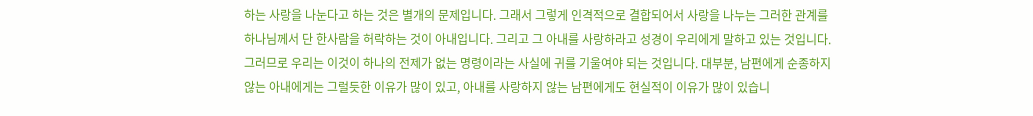하는 사랑을 나눈다고 하는 것은 별개의 문제입니다. 그래서 그렇게 인격적으로 결합되어서 사랑을 나누는 그러한 관계를 하나님께서 단 한사람을 허락하는 것이 아내입니다. 그리고 그 아내를 사랑하라고 성경이 우리에게 말하고 있는 것입니다. 그러므로 우리는 이것이 하나의 전제가 없는 명령이라는 사실에 귀를 기울여야 되는 것입니다. 대부분, 남편에게 순종하지 않는 아내에게는 그럴듯한 이유가 많이 있고, 아내를 사랑하지 않는 남편에게도 현실적이 이유가 많이 있습니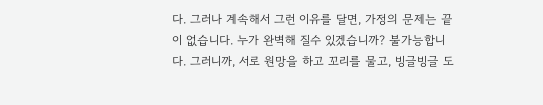다. 그러나 계속해서 그런 이유를 달면, 가정의 문제는 끝이 없습니다. 누가 완벽해 질수 있겠습니까? 불가능합니다. 그러니까, 서로 원망을 하고 꼬리를 물고, 빙글빙글 도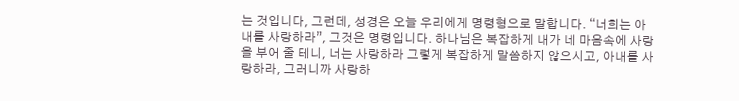는 것입니다, 그런데, 성경은 오늘 우리에게 명령형으로 말합니다. “너희는 아내를 사랑하라”, 그것은 명령입니다. 하나님은 복잡하게 내가 네 마음속에 사랑을 부어 줄 테니, 너는 사랑하라 그렇게 복잡하게 말씀하지 않으시고, 아내를 사랑하라, 그러니까 사랑하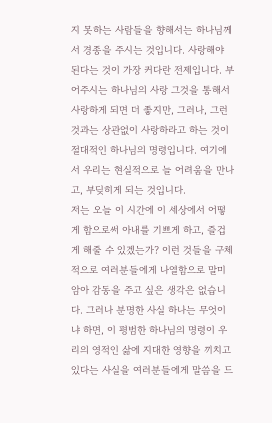지 못하는 사람들을 향해서는 하나님께서 경종을 주시는 것입니다. 사랑해야 된다는 것이 가장 커다란 전제입니다. 부어주시는 하나님의 사랑 그것을 통해서 사랑하게 되면 더 좋지만, 그러나, 그런 것과는 상관없이 사랑하라고 하는 것이 절대적인 하나님의 명령입니다. 여기에서 우리는 현실적으로 늘 어려움을 만나고, 부딪히게 되는 것입니다.
저는 오늘 이 시간에 이 세상에서 어떻게 함으로써 아내를 기쁘게 하고, 즐겁게 해줄 수 있겠는가? 이런 것들을 구체적으로 여러분들에게 나열함으로 말미암아 감동을 주고 싶은 생각은 없습니다. 그러나 분명한 사실 하나는 무엇이냐 하면, 이 평범한 하나님의 명령이 우리의 영적인 삶에 지대한 영향을 끼치고 있다는 사실을 여러분들에게 말씀을 드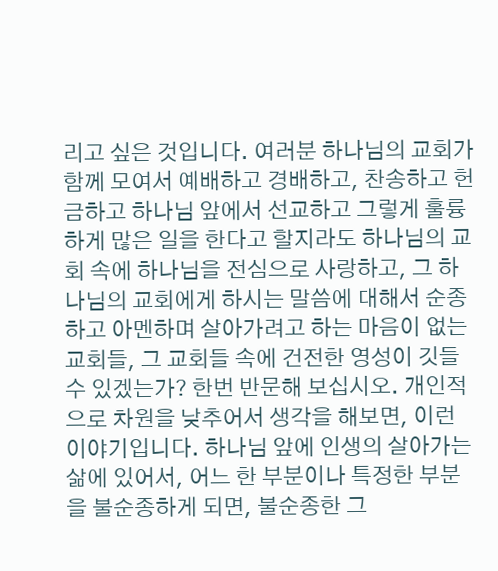리고 싶은 것입니다. 여러분 하나님의 교회가 함께 모여서 예배하고 경배하고, 찬송하고 헌금하고 하나님 앞에서 선교하고 그렇게 훌륭하게 많은 일을 한다고 할지라도 하나님의 교회 속에 하나님을 전심으로 사랑하고, 그 하나님의 교회에게 하시는 말씀에 대해서 순종하고 아멘하며 살아가려고 하는 마음이 없는 교회들, 그 교회들 속에 건전한 영성이 깃들 수 있겠는가? 한번 반문해 보십시오. 개인적으로 차원을 낮추어서 생각을 해보면, 이런 이야기입니다. 하나님 앞에 인생의 살아가는 삶에 있어서, 어느 한 부분이나 특정한 부분을 불순종하게 되면, 불순종한 그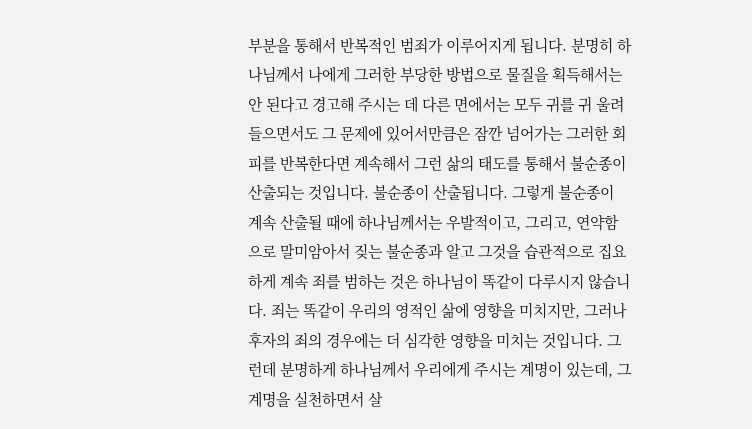부분을 통해서 반복적인 범죄가 이루어지게 됩니다. 분명히 하나님께서 나에게 그러한 부당한 방법으로 물질을 획득해서는 안 된다고 경고해 주시는 데 다른 면에서는 모두 귀를 귀 울려 들으면서도 그 문제에 있어서만큼은 잠깐 넘어가는 그러한 회피를 반복한다면 계속해서 그런 삶의 태도를 통해서 불순종이 산출되는 것입니다. 불순종이 산출됩니다. 그렇게 불순종이 계속 산출될 때에 하나님께서는 우발적이고, 그리고, 연약함으로 말미암아서 짖는 불순종과 알고 그것을 습관적으로 집요하게 계속 죄를 범하는 것은 하나님이 똑같이 다루시지 않습니다. 죄는 똑같이 우리의 영적인 삶에 영향을 미치지만, 그러나 후자의 죄의 경우에는 더 심각한 영향을 미치는 것입니다. 그런데 분명하게 하나님께서 우리에게 주시는 계명이 있는데, 그 계명을 실천하면서 살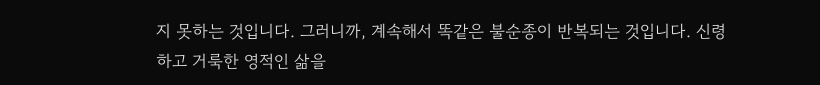지 못하는 것입니다. 그러니까, 계속해서 똑같은 불순종이 반복되는 것입니다. 신령하고 거룩한 영적인 삶을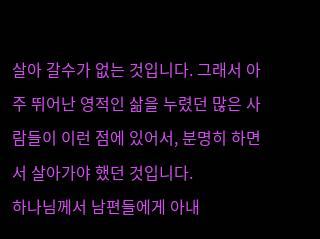살아 갈수가 없는 것입니다. 그래서 아주 뛰어난 영적인 삶을 누렸던 많은 사람들이 이런 점에 있어서, 분명히 하면서 살아가야 했던 것입니다.
하나님께서 남편들에게 아내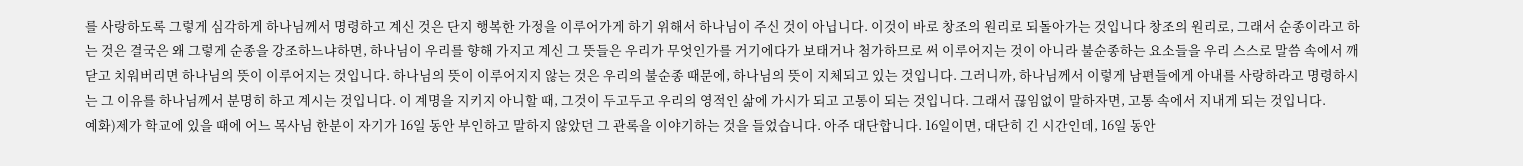를 사랑하도록 그렇게 심각하게 하나님께서 명령하고 계신 것은 단지 행복한 가정을 이루어가게 하기 위해서 하나님이 주신 것이 아닙니다. 이것이 바로 창조의 원리로 되돌아가는 것입니다 창조의 원리로, 그래서 순종이라고 하는 것은 결국은 왜 그렇게 순종을 강조하느냐하면, 하나님이 우리를 향해 가지고 계신 그 뜻들은 우리가 무엇인가를 거기에다가 보태거나 첨가하므로 써 이루어지는 것이 아니라 불순종하는 요소들을 우리 스스로 말씀 속에서 깨닫고 치워버리면 하나님의 뜻이 이루어지는 것입니다. 하나님의 뜻이 이루어지지 않는 것은 우리의 불순종 때문에, 하나님의 뜻이 지체되고 있는 것입니다. 그러니까, 하나님께서 이렇게 남편들에게 아내를 사랑하라고 명령하시는 그 이유를 하나님께서 분명히 하고 계시는 것입니다. 이 계명을 지키지 아니할 때, 그것이 두고두고 우리의 영적인 삶에 가시가 되고 고통이 되는 것입니다. 그래서 끊임없이 말하자면, 고통 속에서 지내게 되는 것입니다.
예화)제가 학교에 있을 때에 어느 목사님 한분이 자기가 16일 동안 부인하고 말하지 않았던 그 관록을 이야기하는 것을 들었습니다. 아주 대단합니다. 16일이면, 대단히 긴 시간인데, 16일 동안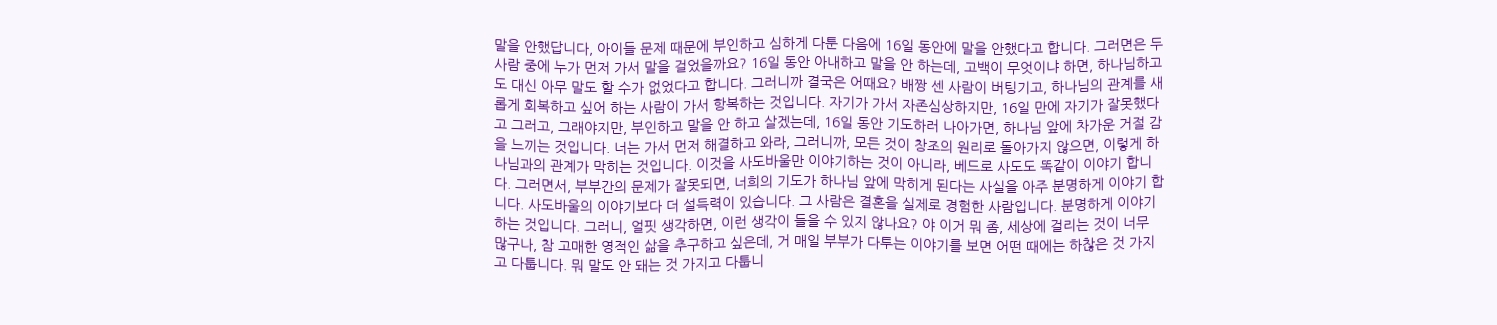말을 안했답니다, 아이들 문제 때문에 부인하고 심하게 다툰 다음에 16일 동안에 말을 안했다고 합니다. 그러면은 두 사람 중에 누가 먼저 가서 말을 걸었을까요? 16일 동안 아내하고 말을 안 하는데, 고백이 무엇이냐 하면, 하나님하고도 대신 아무 말도 할 수가 없었다고 합니다. 그러니까 결국은 어때요? 배짱 센 사람이 버팅기고, 하나님의 관계를 새롭게 회복하고 싶어 하는 사람이 가서 항복하는 것입니다. 자기가 가서 자존심상하지만, 16일 만에 자기가 잘못했다고 그러고, 그래야지만, 부인하고 말을 안 하고 살겠는데, 16일 동안 기도하러 나아가면, 하나님 앞에 차가운 거절 감을 느끼는 것입니다. 너는 가서 먼저 해결하고 와라, 그러니까, 모든 것이 창조의 원리로 돌아가지 않으면, 이렇게 하나님과의 관계가 막히는 것입니다. 이것을 사도바울만 이야기하는 것이 아니라, 베드로 사도도 똑같이 이야기 합니다. 그러면서, 부부간의 문제가 잘못되면, 너희의 기도가 하나님 앞에 막히게 된다는 사실을 아주 분명하게 이야기 합니다. 사도바울의 이야기보다 더 설득력이 있습니다. 그 사람은 결혼을 실제로 경험한 사람입니다. 분명하게 이야기하는 것입니다. 그러니, 얼핏 생각하면, 이런 생각이 들을 수 있지 않나요? 야 이거 뭐 좀, 세상에 걸리는 것이 너무 많구나, 참 고매한 영적인 삶을 추구하고 싶은데, 거 매일 부부가 다투는 이야기를 보면 어떤 때에는 하찮은 것 가지고 다툽니다. 뭐 말도 안 돼는 것 가지고 다툽니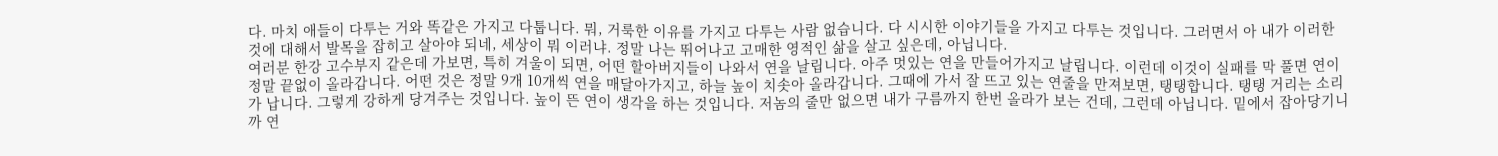다. 마치 애들이 다투는 거와 똑같은 가지고 다툽니다. 뭐, 거룩한 이유를 가지고 다투는 사람 없습니다. 다 시시한 이야기들을 가지고 다투는 것입니다. 그러면서 아 내가 이러한 것에 대해서 발목을 잡히고 살아야 되네, 세상이 뭐 이러냐. 정말 나는 뛰어나고 고매한 영적인 삶을 살고 싶은데, 아닙니다.
여러분 한강 고수부지 같은데 가보면, 특히 겨울이 되면, 어떤 할아버지들이 나와서 연을 날립니다. 아주 멋있는 연을 만들어가지고 날립니다. 이런데 이것이 실패를 막 풀면 연이 정말 끝없이 올라갑니다. 어떤 것은 정말 9개 10개씩 연을 매달아가지고, 하늘 높이 치솟아 올라갑니다. 그때에 가서 잘 뜨고 있는 연줄을 만져보면, 탱탱합니다. 탱탱 거리는 소리가 납니다. 그렇게 강하게 당겨주는 것입니다. 높이 뜬 연이 생각을 하는 것입니다. 저놈의 줄만 없으면 내가 구름까지 한번 올라가 보는 건데, 그런데 아닙니다. 밑에서 잡아당기니까 연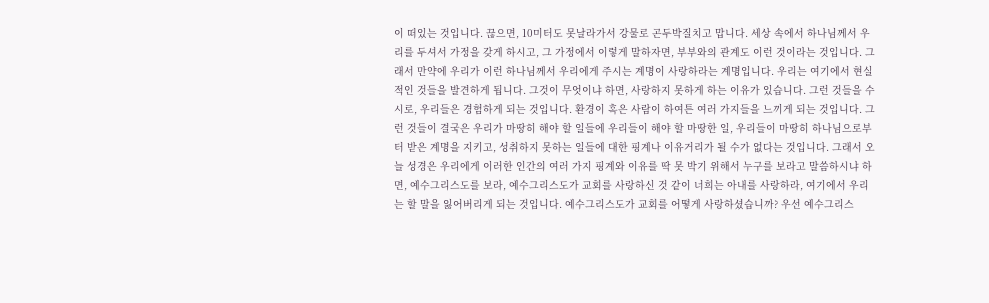이 떠있는 것입니다. 끊으면, 10미터도 못날라가서 강물로 곤두박질치고 맙니다. 세상 속에서 하나님께서 우리를 두셔서 가정을 갖게 하시고, 그 가정에서 이렇게 말하자면, 부부와의 관계도 이런 것이라는 것입니다. 그래서 만약에 우리가 이런 하나님께서 우리에게 주시는 계명이 사랑하라는 계명입니다. 우리는 여기에서 현실적인 것들을 발견하게 됩니다. 그것이 무엇이냐 하면, 사랑하지 못하게 하는 이유가 있습니다. 그런 것들을 수시로, 우리들은 경험하게 되는 것입니다. 환경이 혹은 사람이 하여튼 여러 가지들을 느끼게 되는 것입니다. 그런 것들이 결국은 우리가 마땅히 해야 할 일들에 우리들이 해야 할 마땅한 일, 우리들이 마땅히 하나님으로부터 받은 계명을 지키고, 성취하지 못하는 일들에 대한 핑계나 이유거리가 될 수가 없다는 것입니다. 그래서 오늘 성경은 우리에게 이러한 인간의 여러 가지 핑계와 이유를 딱 못 박기 위해서 누구를 보라고 말씀하시냐 하면, 예수그리스도를 보라, 예수그리스도가 교회를 사랑하신 것 같이 너희는 아내를 사랑하라, 여기에서 우리는 할 말을 잃어버리게 되는 것입니다. 예수그리스도가 교회를 어떻게 사랑하셨습니까? 우선 예수그리스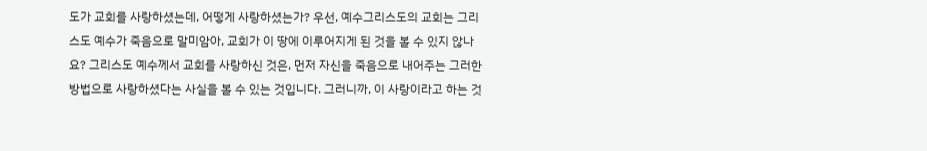도가 교회를 사랑하셨는데, 어떻게 사랑하셨는가? 우선, 예수그리스도의 교회는 그리스도 예수가 죽음으로 말미암아, 교회가 이 땅에 이루어지게 된 것을 볼 수 있지 않나요? 그리스도 예수께서 교회를 사랑하신 것은, 먼저 자신을 죽음으로 내어주는 그러한 방법으로 사랑하셨다는 사실을 볼 수 있는 것입니다. 그러니까, 이 사랑이라고 하는 것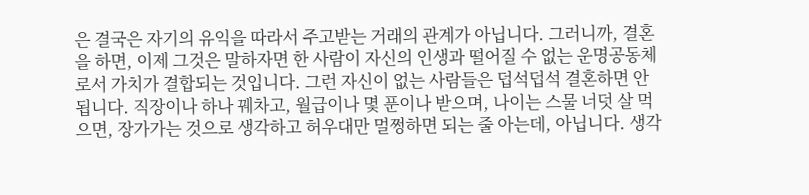은 결국은 자기의 유익을 따라서 주고받는 거래의 관계가 아닙니다. 그러니까, 결혼을 하면, 이제 그것은 말하자면 한 사람이 자신의 인생과 떨어질 수 없는 운명공동체로서 가치가 결합되는 것입니다. 그런 자신이 없는 사람들은 덥석덥석 결혼하면 안 됩니다. 직장이나 하나 꿰차고, 월급이나 몇 푼이나 받으며, 나이는 스물 너덧 살 먹으면, 장가가는 것으로 생각하고 허우대만 멀쩡하면 되는 줄 아는데, 아닙니다. 생각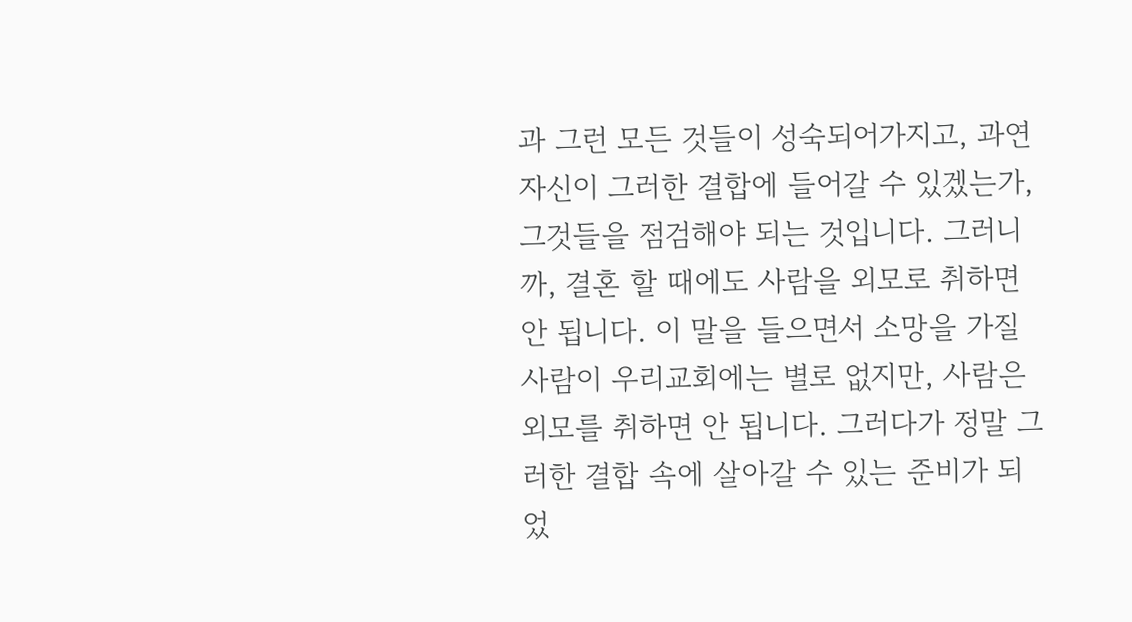과 그런 모든 것들이 성숙되어가지고, 과연 자신이 그러한 결합에 들어갈 수 있겠는가, 그것들을 점검해야 되는 것입니다. 그러니까, 결혼 할 때에도 사람을 외모로 취하면 안 됩니다. 이 말을 들으면서 소망을 가질 사람이 우리교회에는 별로 없지만, 사람은 외모를 취하면 안 됩니다. 그러다가 정말 그러한 결합 속에 살아갈 수 있는 준비가 되었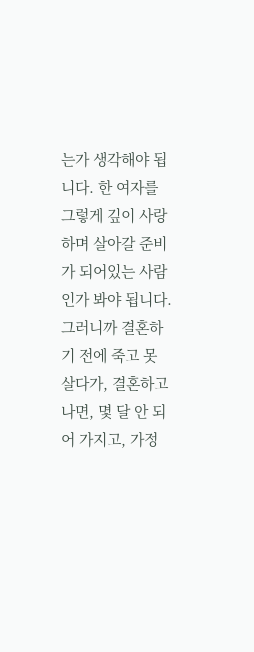는가 생각해야 됩니다. 한 여자를 그렇게 깊이 사랑하며 살아갈 준비가 되어있는 사람인가 봐야 됩니다. 그러니까 결혼하기 전에 죽고 못 살다가, 결혼하고 나면, 몇 달 안 되어 가지고, 가정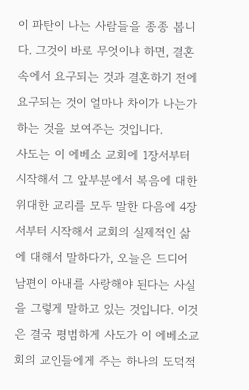이 파탄이 나는 사람들을 종종 봅니다. 그것이 바로 무엇이냐 하면, 결혼 속에서 요구되는 것과 결혼하기 전에 요구되는 것이 얼마나 차이가 나는가 하는 것을 보여주는 것입니다.
사도는 이 에베소 교회에 1장서부터 시작해서 그 앞부분에서 복음에 대한 위대한 교리를 모두 말한 다음에 4장서부터 시작해서 교회의 실제적인 삶에 대해서 말하다가, 오늘은 드디어 남편이 아내를 사랑해야 된다는 사실을 그렇게 말하고 있는 것입니다. 이것은 결국 평범하게 사도가 이 에베소교회의 교인들에게 주는 하나의 도덕적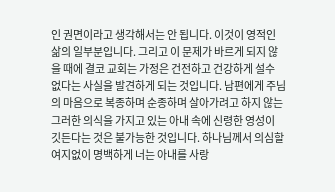인 권면이라고 생각해서는 안 됩니다. 이것이 영적인 삶의 일부분입니다. 그리고 이 문제가 바르게 되지 않을 때에 결코 교회는 가정은 건전하고 건강하게 설수 없다는 사실을 발견하게 되는 것입니다. 남편에게 주님의 마음으로 복종하며 순종하며 살아가려고 하지 않는 그러한 의식을 가지고 있는 아내 속에 신령한 영성이 깃든다는 것은 불가능한 것입니다. 하나님께서 의심할 여지없이 명백하게 너는 아내를 사랑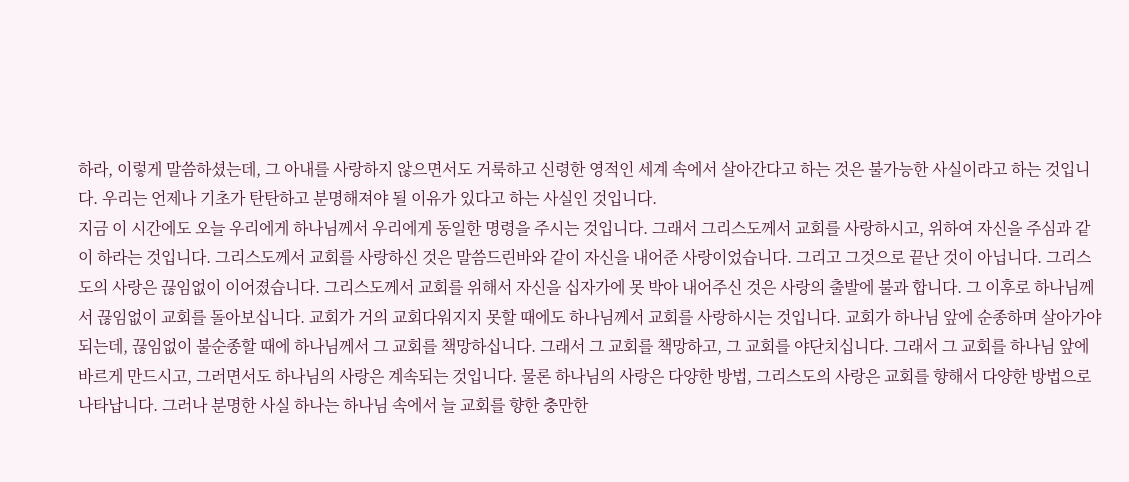하라, 이렇게 말씀하셨는데, 그 아내를 사랑하지 않으면서도 거룩하고 신령한 영적인 세계 속에서 살아간다고 하는 것은 불가능한 사실이라고 하는 것입니다. 우리는 언제나 기초가 탄탄하고 분명해져야 될 이유가 있다고 하는 사실인 것입니다.
지금 이 시간에도 오늘 우리에게 하나님께서 우리에게 동일한 명령을 주시는 것입니다. 그래서 그리스도께서 교회를 사랑하시고, 위하여 자신을 주심과 같이 하라는 것입니다. 그리스도께서 교회를 사랑하신 것은 말씀드린바와 같이 자신을 내어준 사랑이었습니다. 그리고 그것으로 끝난 것이 아닙니다. 그리스도의 사랑은 끊임없이 이어졌습니다. 그리스도께서 교회를 위해서 자신을 십자가에 못 박아 내어주신 것은 사랑의 출발에 불과 합니다. 그 이후로 하나님께서 끊임없이 교회를 돌아보십니다. 교회가 거의 교회다워지지 못할 때에도 하나님께서 교회를 사랑하시는 것입니다. 교회가 하나님 앞에 순종하며 살아가야 되는데, 끊임없이 불순종할 때에 하나님께서 그 교회를 책망하십니다. 그래서 그 교회를 책망하고, 그 교회를 야단치십니다. 그래서 그 교회를 하나님 앞에 바르게 만드시고, 그러면서도 하나님의 사랑은 계속되는 것입니다. 물론 하나님의 사랑은 다양한 방법, 그리스도의 사랑은 교회를 향해서 다양한 방법으로 나타납니다. 그러나 분명한 사실 하나는 하나님 속에서 늘 교회를 향한 충만한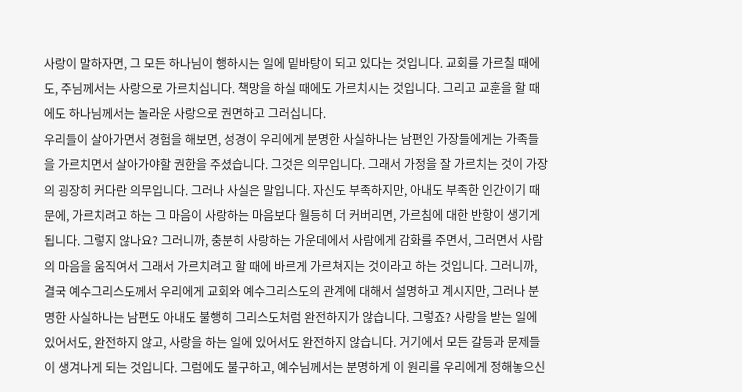사랑이 말하자면, 그 모든 하나님이 행하시는 일에 밑바탕이 되고 있다는 것입니다. 교회를 가르칠 때에도, 주님께서는 사랑으로 가르치십니다. 책망을 하실 때에도 가르치시는 것입니다. 그리고 교훈을 할 때에도 하나님께서는 놀라운 사랑으로 권면하고 그러십니다.
우리들이 살아가면서 경험을 해보면, 성경이 우리에게 분명한 사실하나는 남편인 가장들에게는 가족들을 가르치면서 살아가야할 권한을 주셨습니다. 그것은 의무입니다. 그래서 가정을 잘 가르치는 것이 가장의 굉장히 커다란 의무입니다. 그러나 사실은 말입니다. 자신도 부족하지만, 아내도 부족한 인간이기 때문에, 가르치려고 하는 그 마음이 사랑하는 마음보다 월등히 더 커버리면, 가르침에 대한 반항이 생기게 됩니다. 그렇지 않나요? 그러니까, 충분히 사랑하는 가운데에서 사람에게 감화를 주면서, 그러면서 사람의 마음을 움직여서 그래서 가르치려고 할 때에 바르게 가르쳐지는 것이라고 하는 것입니다. 그러니까, 결국 예수그리스도께서 우리에게 교회와 예수그리스도의 관계에 대해서 설명하고 계시지만, 그러나 분명한 사실하나는 남편도 아내도 불행히 그리스도처럼 완전하지가 않습니다. 그렇죠? 사랑을 받는 일에 있어서도, 완전하지 않고, 사랑을 하는 일에 있어서도 완전하지 않습니다. 거기에서 모든 갈등과 문제들이 생겨나게 되는 것입니다. 그럼에도 불구하고, 예수님께서는 분명하게 이 원리를 우리에게 정해놓으신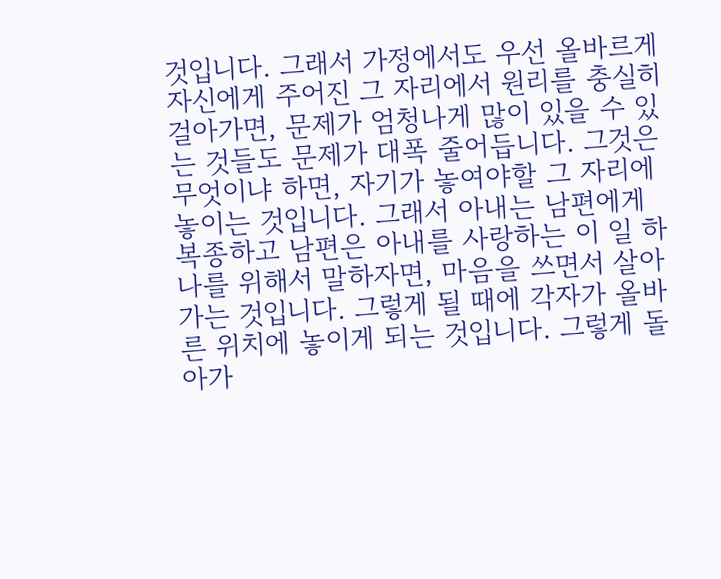것입니다. 그래서 가정에서도 우선 올바르게 자신에게 주어진 그 자리에서 원리를 충실히 걸아가면, 문제가 엄청나게 많이 있을 수 있는 것들도 문제가 대폭 줄어듭니다. 그것은 무엇이냐 하면, 자기가 놓여야할 그 자리에 놓이는 것입니다. 그래서 아내는 남편에게 복종하고 남편은 아내를 사랑하는 이 일 하나를 위해서 말하자면, 마음을 쓰면서 살아가는 것입니다. 그렇게 될 때에 각자가 올바른 위치에 놓이게 되는 것입니다. 그렇게 돌아가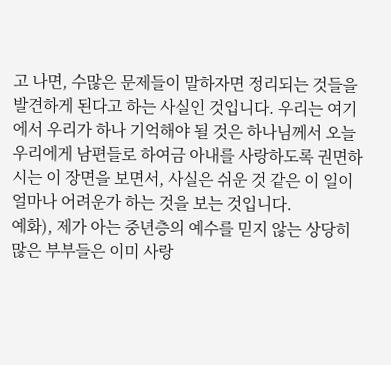고 나면, 수많은 문제들이 말하자면 정리되는 것들을 발견하게 된다고 하는 사실인 것입니다. 우리는 여기에서 우리가 하나 기억해야 될 것은 하나님께서 오늘 우리에게 남편들로 하여금 아내를 사랑하도록 권면하시는 이 장면을 보면서, 사실은 쉬운 것 같은 이 일이 얼마나 어려운가 하는 것을 보는 것입니다.
예화), 제가 아는 중년층의 예수를 믿지 않는 상당히 많은 부부들은 이미 사랑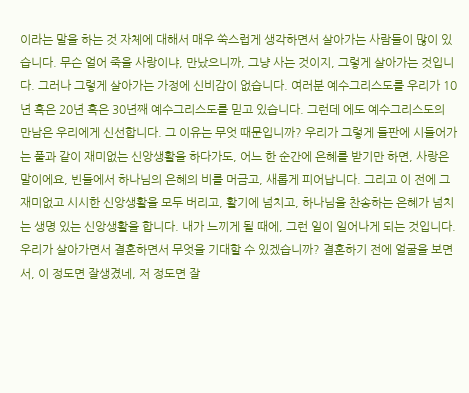이라는 말을 하는 것 자체에 대해서 매우 쑥스럽게 생각하면서 살아가는 사람들이 많이 있습니다. 무슨 얼어 죽을 사랑이냐, 만났으니까, 그냥 사는 것이지, 그렇게 살아가는 것입니다. 그러나 그렇게 살아가는 가정에 신비감이 없습니다. 여러분 예수그리스도를 우리가 10년 혹은 20년 혹은 30년째 예수그리스도를 믿고 있습니다. 그런데 에도 예수그리스도의 만남은 우리에게 신선합니다. 그 이유는 무엇 때문입니까? 우리가 그렇게 들판에 시들어가는 풀과 같이 재미없는 신앙생활을 하다가도, 어느 한 순간에 은혜를 받기만 하면, 사랑은 말이에요, 빈들에서 하나님의 은혜의 비를 머금고, 새롭게 피어납니다. 그리고 이 전에 그 재미없고 시시한 신앙생활을 모두 버리고, 활기에 넘치고, 하나님을 찬송하는 은혜가 넘치는 생명 있는 신앙생활을 합니다. 내가 느끼게 될 때에, 그런 일이 일어나게 되는 것입니다. 우리가 살아가면서 결혼하면서 무엇을 기대할 수 있겠습니까? 결혼하기 전에 얼굴을 보면서, 이 정도면 잘생겼네, 저 정도면 잘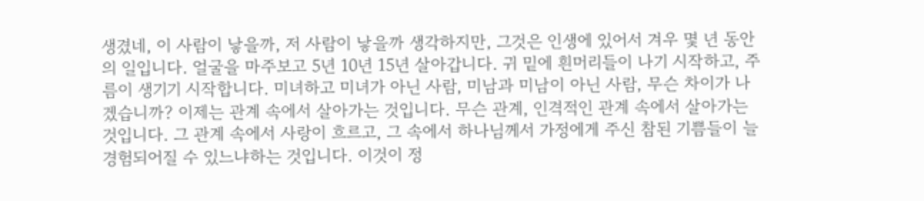생겼네, 이 사람이 낳을까, 저 사람이 낳을까 생각하지만, 그것은 인생에 있어서 겨우 몇 년 동안의 일입니다. 얼굴을 마주보고 5년 10년 15년 살아갑니다. 귀 밑에 흰머리들이 나기 시작하고, 주름이 생기기 시작합니다. 미녀하고 미녀가 아닌 사람, 미남과 미남이 아닌 사람, 무슨 차이가 나겠습니까? 이제는 관계 속에서 살아가는 것입니다. 무슨 관계, 인격적인 관계 속에서 살아가는 것입니다. 그 관계 속에서 사랑이 흐르고, 그 속에서 하나님께서 가정에게 주신 참된 기쁨들이 늘 경험되어질 수 있느냐하는 것입니다. 이것이 정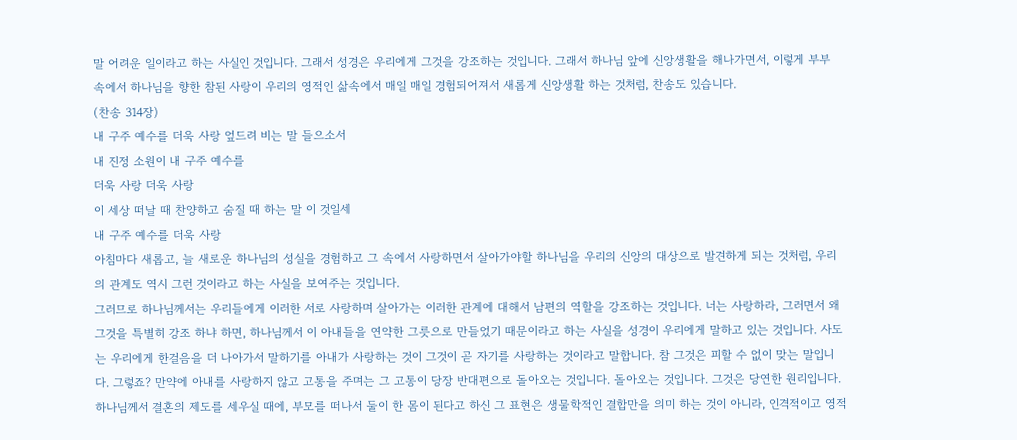말 어려운 일이라고 하는 사실인 것입니다. 그래서 성경은 우리에게 그것을 강조하는 것입니다. 그래서 하나님 앞에 신앙생활을 해나가면서, 이렇게 부부 속에서 하나님을 향한 참된 사랑이 우리의 영적인 삶속에서 매일 매일 경험되어져서 새롭게 신앙생활 하는 것처럼, 찬송도 있습니다.
(찬송 314장)
내 구주 예수를 더욱 사랑 엎드려 비는 말 들으소서
내 진정 소원이 내 구주 예수를
더욱 사랑 더욱 사랑
이 세상 떠날 때 찬양하고 숨질 때 하는 말 이 것일세
내 구주 예수를 더욱 사랑
아침마다 새롭고, 늘 새로운 하나님의 성실을 경험하고 그 속에서 사랑하면서 살아가야할 하나님을 우리의 신앙의 대상으로 발견하게 되는 것처럼, 우리의 관계도 역시 그런 것이라고 하는 사실을 보여주는 것입니다.
그러므로 하나님께서는 우리들에게 이러한 서로 사랑하며 살아가는 이러한 관계에 대해서 남편의 역할을 강조하는 것입니다. 너는 사랑하라, 그러면서 왜 그것을 특별히 강조 하냐 하면, 하나님께서 이 아내들을 연약한 그릇으로 만들었기 때문이라고 하는 사실을 성경이 우리에게 말하고 있는 것입니다. 사도는 우리에게 한걸음을 더 나아가서 말하기를 아내가 사랑하는 것이 그것이 곧 자기를 사랑하는 것이라고 말합니다. 참 그것은 피할 수 없이 맞는 말입니다. 그렇죠? 만약에 아내를 사랑하지 않고 고통을 주며는 그 고통이 당장 반대편으로 돌아오는 것입니다. 돌아오는 것입니다. 그것은 당연한 원리입니다. 하나님께서 결혼의 제도를 세우실 때에, 부모를 떠나서 둘이 한 몸이 된다고 하신 그 표현은 생물학적인 결합만을 의미 하는 것이 아니라, 인격적이고 영적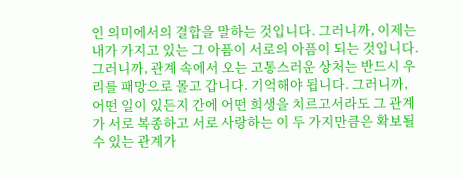인 의미에서의 결합을 말하는 것입니다. 그러니까, 이제는 내가 가지고 있는 그 아픔이 서로의 아픔이 되는 것입니다. 그러니까, 관계 속에서 오는 고통스러운 상처는 반드시 우리를 패망으로 몰고 갑니다. 기억해야 됩니다. 그러니까, 어떤 일이 있든지 간에 어떤 희생을 치르고서라도 그 관계가 서로 복종하고 서로 사랑하는 이 두 가지만큼은 확보될 수 있는 관계가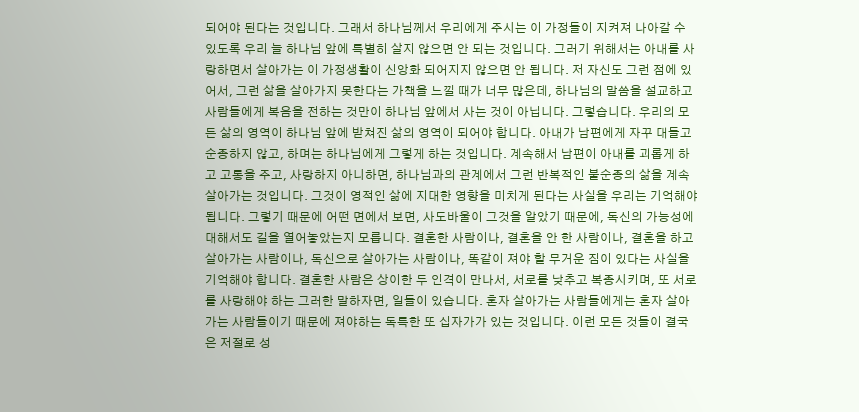되어야 된다는 것입니다. 그래서 하나님께서 우리에게 주시는 이 가정들이 지켜져 나아갈 수 있도록 우리 늘 하나님 앞에 특별히 살지 않으면 안 되는 것입니다. 그러기 위해서는 아내를 사랑하면서 살아가는 이 가정생활이 신앙화 되어지지 않으면 안 됩니다. 저 자신도 그런 점에 있어서, 그런 삶을 살아가지 못한다는 가책을 느낄 때가 너무 많은데, 하나님의 말씀을 설교하고 사람들에게 복음을 전하는 것만이 하나님 앞에서 사는 것이 아닙니다. 그렇습니다. 우리의 모든 삶의 영역이 하나님 앞에 받쳐진 삶의 영역이 되어야 합니다. 아내가 남편에게 자꾸 대들고 순종하지 않고, 하며는 하나님에게 그렇게 하는 것입니다. 계속해서 남편이 아내를 괴롭게 하고 고통을 주고, 사랑하지 아니하면, 하나님과의 관계에서 그런 반복적인 불순종의 삶을 계속 살아가는 것입니다. 그것이 영적인 삶에 지대한 영향을 미치게 된다는 사실을 우리는 기억해야 됩니다. 그렇기 때문에 어떤 면에서 보면, 사도바울이 그것을 알았기 때문에, 독신의 가능성에 대해서도 길을 열어놓았는지 모릅니다. 결혼한 사람이나, 결혼을 안 한 사람이나, 결혼을 하고 살아가는 사람이나, 독신으로 살아가는 사람이나, 똑같이 져야 할 무거운 짐이 있다는 사실을 기억해야 합니다. 결혼한 사람은 상이한 두 인격이 만나서, 서로를 낮추고 복종시키며, 또 서로를 사랑해야 하는 그러한 말하자면, 일들이 있습니다. 혼자 살아가는 사람들에게는 혼자 살아가는 사람들이기 때문에 져야하는 독특한 또 십자가가 있는 것입니다. 이런 모든 것들이 결국은 저절로 성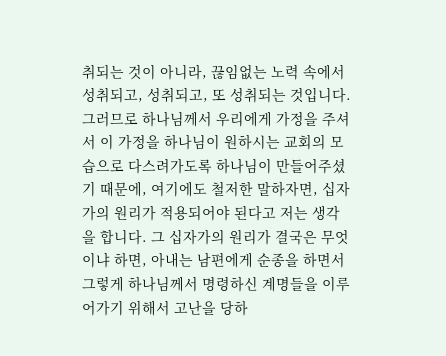취되는 것이 아니라, 끊임없는 노력 속에서 성취되고, 성취되고, 또 성취되는 것입니다. 그러므로 하나님께서 우리에게 가정을 주셔서 이 가정을 하나님이 원하시는 교회의 모습으로 다스려가도록 하나님이 만들어주셨기 때문에, 여기에도 철저한 말하자면, 십자가의 원리가 적용되어야 된다고 저는 생각을 합니다. 그 십자가의 원리가 결국은 무엇이냐 하면, 아내는 남편에게 순종을 하면서 그렇게 하나님께서 명령하신 계명들을 이루어가기 위해서 고난을 당하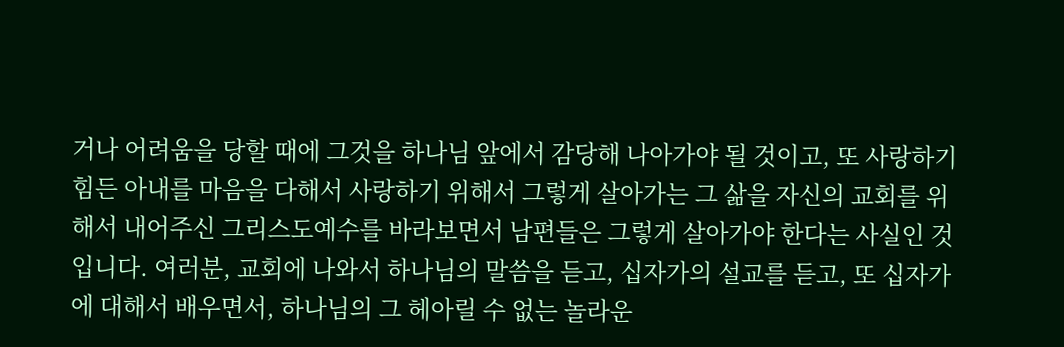거나 어려움을 당할 때에 그것을 하나님 앞에서 감당해 나아가야 될 것이고, 또 사랑하기 힘든 아내를 마음을 다해서 사랑하기 위해서 그렇게 살아가는 그 삶을 자신의 교회를 위해서 내어주신 그리스도예수를 바라보면서 남편들은 그렇게 살아가야 한다는 사실인 것입니다. 여러분, 교회에 나와서 하나님의 말씀을 듣고, 십자가의 설교를 듣고, 또 십자가에 대해서 배우면서, 하나님의 그 헤아릴 수 없는 놀라운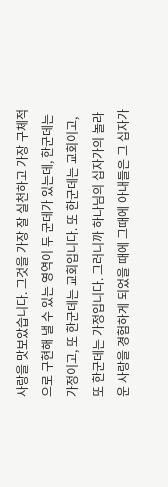사랑을 맛보았습니다. 그것을 가장 잘 실천하고 가장 구체적으로 구현해 낼 수 있는 영역이 두 군데가 있는데, 한군데는 가정이고, 또 한군데는 교회입니다. 또 한군데는 교회이고, 또 한군데는 가정입니다. 그러니까 하나님의 십자가의 놀라운 사랑을 경험하게 되었을 때에 그때에 아내들은 그 십자가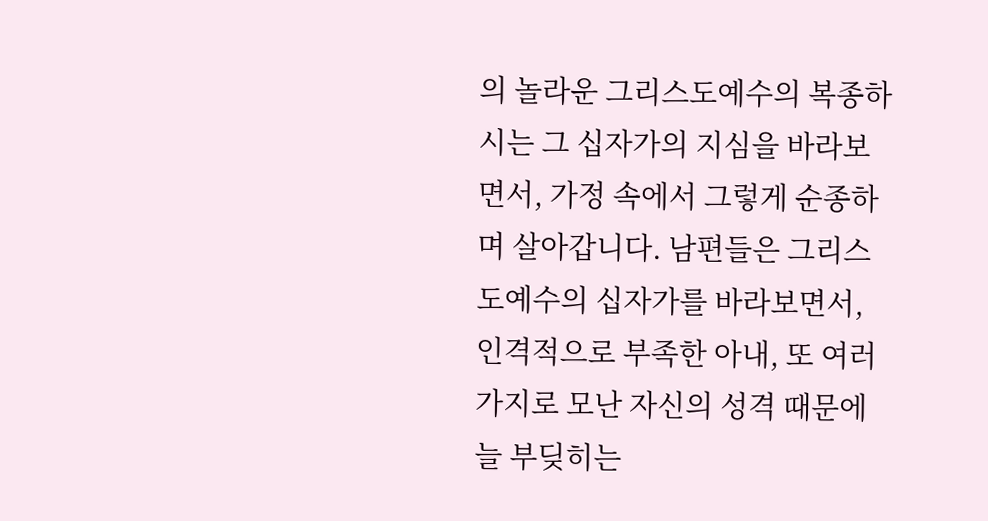의 놀라운 그리스도예수의 복종하시는 그 십자가의 지심을 바라보면서, 가정 속에서 그렇게 순종하며 살아갑니다. 남편들은 그리스도예수의 십자가를 바라보면서, 인격적으로 부족한 아내, 또 여러 가지로 모난 자신의 성격 때문에 늘 부딪히는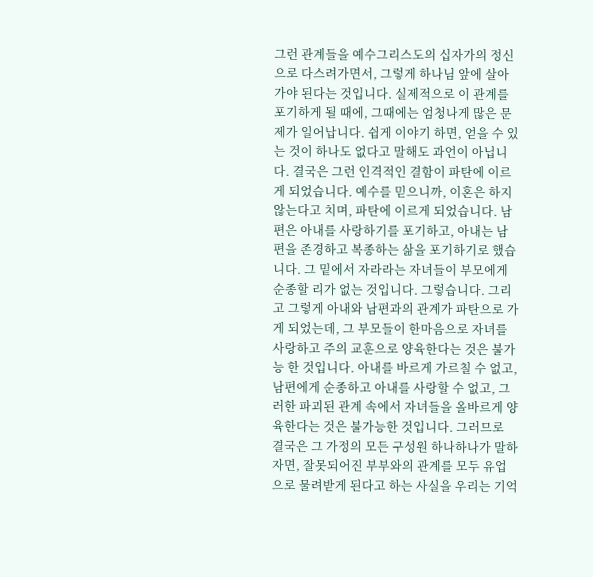그런 관계들을 예수그리스도의 십자가의 정신으로 다스려가면서, 그렇게 하나님 앞에 살아가야 된다는 것입니다. 실제적으로 이 관계를 포기하게 될 때에, 그때에는 엄청나게 많은 문제가 일어납니다. 쉽게 이야기 하면, 얻을 수 있는 것이 하나도 없다고 말해도 과언이 아닙니다. 결국은 그런 인격적인 결함이 파탄에 이르게 되었습니다. 예수를 믿으니까, 이혼은 하지 않는다고 치며, 파탄에 이르게 되었습니다. 남편은 아내를 사랑하기를 포기하고, 아내는 남편을 존경하고 복종하는 삶을 포기하기로 했습니다. 그 밑에서 자라라는 자녀들이 부모에게 순종할 리가 없는 것입니다. 그렇습니다. 그리고 그렇게 아내와 남편과의 관계가 파탄으로 가게 되었는데, 그 부모들이 한마음으로 자녀를 사랑하고 주의 교훈으로 양육한다는 것은 불가능 한 것입니다. 아내를 바르게 가르칠 수 없고, 남편에게 순종하고 아내를 사랑할 수 없고, 그러한 파괴된 관계 속에서 자녀들을 올바르게 양육한다는 것은 불가능한 것입니다. 그러므로 결국은 그 가정의 모든 구성원 하나하나가 말하자면, 잘못되어진 부부와의 관계를 모두 유업으로 물려받게 된다고 하는 사실을 우리는 기억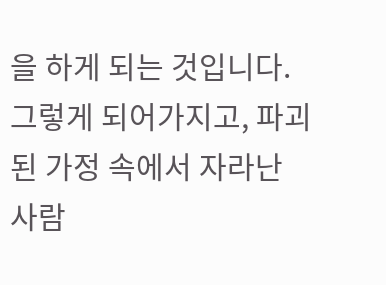을 하게 되는 것입니다. 그렇게 되어가지고, 파괴된 가정 속에서 자라난 사람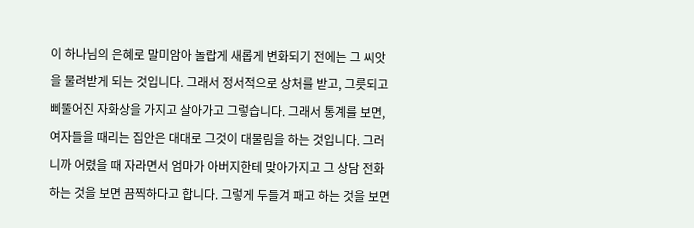이 하나님의 은혜로 말미암아 놀랍게 새롭게 변화되기 전에는 그 씨앗을 물려받게 되는 것입니다. 그래서 정서적으로 상처를 받고, 그릇되고 삐뚤어진 자화상을 가지고 살아가고 그렇습니다. 그래서 통계를 보면, 여자들을 때리는 집안은 대대로 그것이 대물림을 하는 것입니다. 그러니까 어렸을 때 자라면서 엄마가 아버지한테 맞아가지고 그 상담 전화 하는 것을 보면 끔찍하다고 합니다. 그렇게 두들겨 패고 하는 것을 보면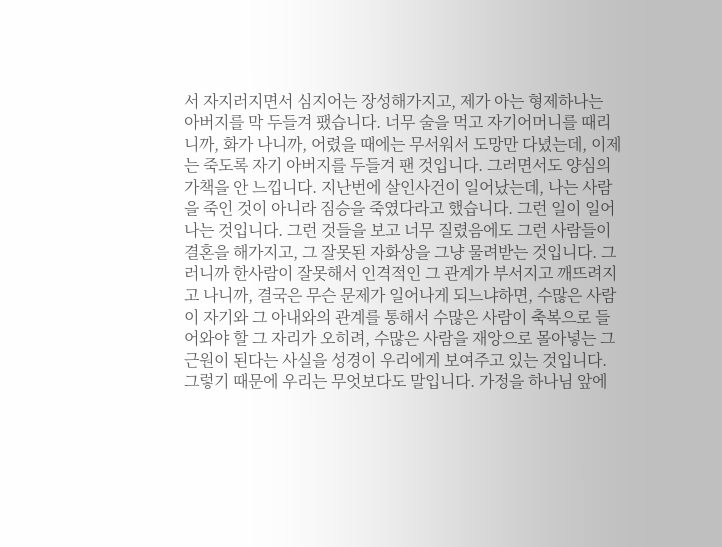서 자지러지면서 심지어는 장성해가지고, 제가 아는 형제하나는 아버지를 막 두들겨 팼습니다. 너무 술을 먹고 자기어머니를 때리니까, 화가 나니까, 어렸을 때에는 무서워서 도망만 다녔는데, 이제는 죽도록 자기 아버지를 두들겨 팬 것입니다. 그러면서도 양심의 가책을 안 느낍니다. 지난번에 살인사건이 일어났는데, 나는 사람을 죽인 것이 아니라 짐승을 죽였다라고 했습니다. 그런 일이 일어나는 것입니다. 그런 것들을 보고 너무 질렸음에도 그런 사람들이 결혼을 해가지고, 그 잘못된 자화상을 그냥 물려받는 것입니다. 그러니까 한사람이 잘못해서 인격적인 그 관계가 부서지고 깨뜨려지고 나니까, 결국은 무슨 문제가 일어나게 되느냐하면, 수많은 사람이 자기와 그 아내와의 관계를 통해서 수많은 사람이 축복으로 들어와야 할 그 자리가 오히려, 수많은 사람을 재앙으로 몰아넣는 그 근원이 된다는 사실을 성경이 우리에게 보여주고 있는 것입니다. 그렇기 때문에 우리는 무엇보다도 말입니다. 가정을 하나님 앞에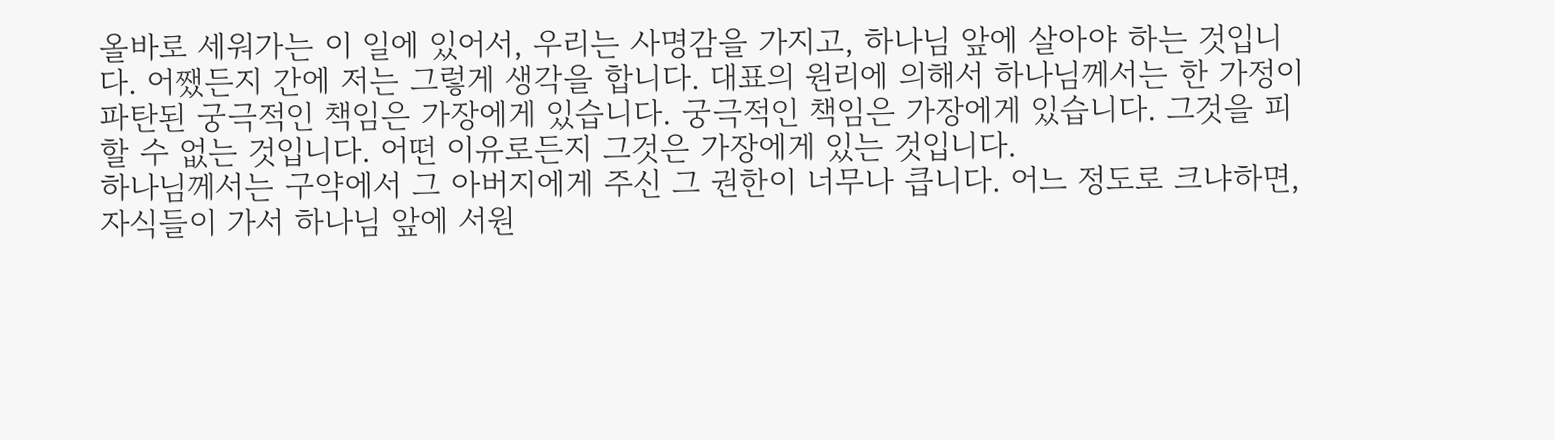올바로 세워가는 이 일에 있어서, 우리는 사명감을 가지고, 하나님 앞에 살아야 하는 것입니다. 어쨌든지 간에 저는 그렇게 생각을 합니다. 대표의 원리에 의해서 하나님께서는 한 가정이 파탄된 궁극적인 책임은 가장에게 있습니다. 궁극적인 책임은 가장에게 있습니다. 그것을 피할 수 없는 것입니다. 어떤 이유로든지 그것은 가장에게 있는 것입니다.
하나님께서는 구약에서 그 아버지에게 주신 그 권한이 너무나 큽니다. 어느 정도로 크냐하면, 자식들이 가서 하나님 앞에 서원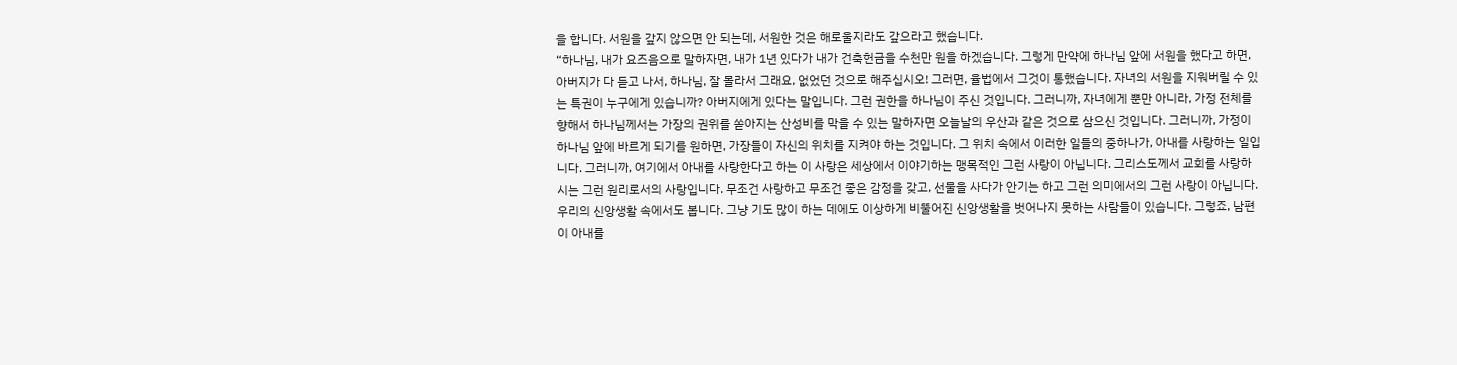을 합니다. 서원을 갚지 않으면 안 되는데, 서원한 것은 해로울지라도 갚으라고 했습니다.
“하나님, 내가 요즈음으로 말하자면, 내가 1년 있다가 내가 건축헌금을 수천만 원을 하겠습니다. 그렇게 만약에 하나님 앞에 서원을 했다고 하면, 아버지가 다 듣고 나서, 하나님, 잘 몰라서 그래요, 없었던 것으로 해주십시오! 그러면, 율법에서 그것이 통했습니다. 자녀의 서원을 지워버릴 수 있는 특권이 누구에게 있습니까? 아버지에게 있다는 말입니다. 그런 권한을 하나님이 주신 것입니다. 그러니까, 자녀에게 뿐만 아니라, 가정 전체를 향해서 하나님께서는 가장의 권위를 쏟아지는 산성비를 막을 수 있는 말하자면 오늘날의 우산과 같은 것으로 삼으신 것입니다. 그러니까, 가정이 하나님 앞에 바르게 되기를 원하면, 가장들이 자신의 위치를 지켜야 하는 것입니다. 그 위치 속에서 이러한 일들의 중하나가, 아내를 사랑하는 일입니다. 그러니까, 여기에서 아내를 사랑한다고 하는 이 사랑은 세상에서 이야기하는 맹목적인 그런 사랑이 아닙니다. 그리스도께서 교회를 사랑하시는 그런 원리로서의 사랑입니다. 무조건 사랑하고 무조건 좋은 감정을 갖고, 선물을 사다가 안기는 하고 그런 의미에서의 그런 사랑이 아닙니다. 우리의 신앙생활 속에서도 봅니다. 그냥 기도 많이 하는 데에도 이상하게 비뚤어진 신앙생활을 벗어나지 못하는 사람들이 있습니다. 그렇죠, 남편이 아내를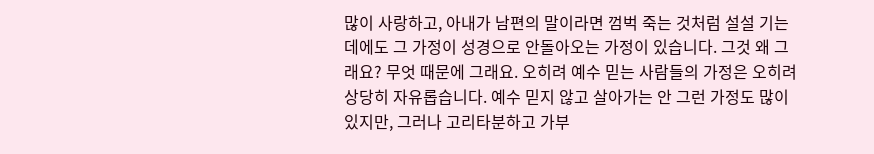많이 사랑하고, 아내가 남편의 말이라면 껌벅 죽는 것처럼 설설 기는 데에도 그 가정이 성경으로 안돌아오는 가정이 있습니다. 그것 왜 그래요? 무엇 때문에 그래요. 오히려 예수 믿는 사람들의 가정은 오히려 상당히 자유롭습니다. 예수 믿지 않고 살아가는 안 그런 가정도 많이 있지만, 그러나 고리타분하고 가부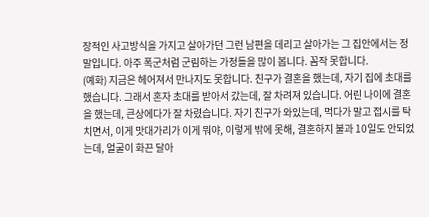장적인 사고방식을 가지고 살아가던 그런 남편을 데리고 살아가는 그 집안에서는 정말입니다. 아주 폭군처럼 군림하는 가정들을 많이 봅니다. 꼼작 못합니다.
(예화) 지금은 헤어져서 만나지도 못합니다. 친구가 결혼을 했는데, 자기 집에 초대를 했습니다. 그래서 혼자 초대를 받아서 갔는데, 잘 차려져 있습니다. 어린 나이에 결혼을 했는데, 큰상에다가 잘 차렸습니다. 자기 친구가 와있는데, 먹다가 말고 접시를 탁 치면서, 이게 맛대가리가 이게 뭐야, 이렇게 밖에 못해, 결혼하지 불과 10일도 안되었는데, 얼굴이 화끈 달아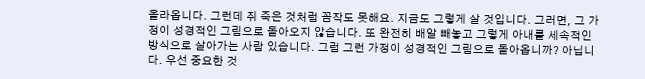올라옵니다. 그런데 쥐 죽은 것처럼 꼼작도 못해요. 지금도 그렇게 살 것입니다. 그러면, 그 가정이 성경적인 그림으로 돌아오지 않습니다. 또 완전히 배알 빼놓고 그렇게 아내를 세속적인 방식으로 살아가는 사람 있습니다. 그럼 그런 가정이 성경적인 그림으로 돌아옵니까? 아닙니다. 우선 중요한 것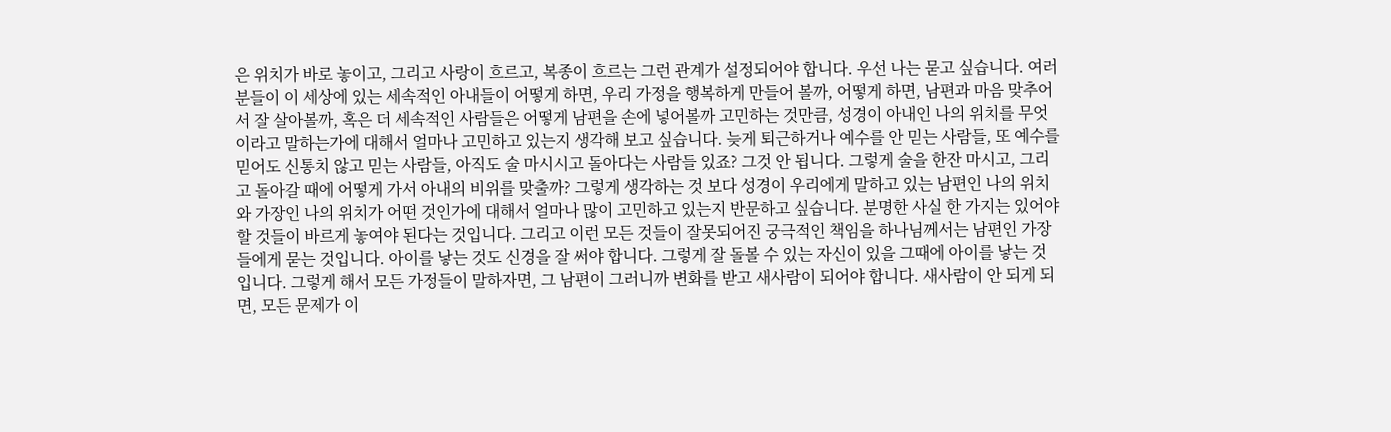은 위치가 바로 놓이고, 그리고 사랑이 흐르고, 복종이 흐르는 그런 관계가 설정되어야 합니다. 우선 나는 묻고 싶습니다. 여러분들이 이 세상에 있는 세속적인 아내들이 어떻게 하면, 우리 가정을 행복하게 만들어 볼까, 어떻게 하면, 남편과 마음 맞추어서 잘 살아볼까, 혹은 더 세속적인 사람들은 어떻게 남편을 손에 넣어볼까 고민하는 것만큼, 성경이 아내인 나의 위치를 무엇이라고 말하는가에 대해서 얼마나 고민하고 있는지 생각해 보고 싶습니다. 늦게 퇴근하거나 예수를 안 믿는 사람들, 또 예수를 믿어도 신통치 않고 믿는 사람들, 아직도 술 마시시고 돌아다는 사람들 있죠? 그것 안 됩니다. 그렇게 술을 한잔 마시고, 그리고 돌아갈 때에 어떻게 가서 아내의 비위를 맞출까? 그렇게 생각하는 것 보다 성경이 우리에게 말하고 있는 남편인 나의 위치와 가장인 나의 위치가 어떤 것인가에 대해서 얼마나 많이 고민하고 있는지 반문하고 싶습니다. 분명한 사실 한 가지는 있어야 할 것들이 바르게 놓여야 된다는 것입니다. 그리고 이런 모든 것들이 잘못되어진 궁극적인 책임을 하나님께서는 남편인 가장들에게 묻는 것입니다. 아이를 낳는 것도 신경을 잘 써야 합니다. 그렇게 잘 돌볼 수 있는 자신이 있을 그때에 아이를 낳는 것입니다. 그렇게 해서 모든 가정들이 말하자면, 그 남편이 그러니까 변화를 받고 새사람이 되어야 합니다. 새사람이 안 되게 되면, 모든 문제가 이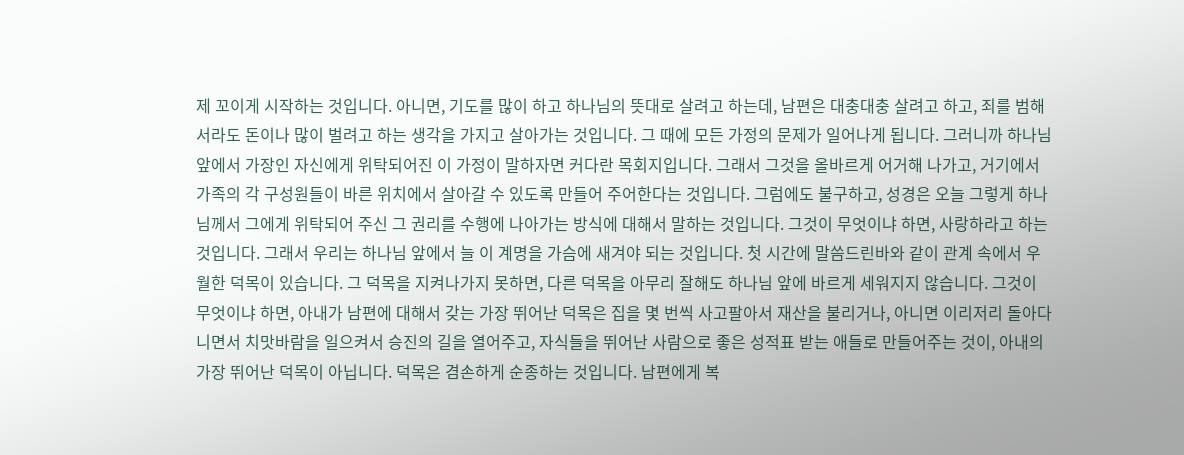제 꼬이게 시작하는 것입니다. 아니면, 기도를 많이 하고 하나님의 뜻대로 살려고 하는데, 남편은 대충대충 살려고 하고, 죄를 범해서라도 돈이나 많이 벌려고 하는 생각을 가지고 살아가는 것입니다. 그 때에 모든 가정의 문제가 일어나게 됩니다. 그러니까 하나님 앞에서 가장인 자신에게 위탁되어진 이 가정이 말하자면 커다란 목회지입니다. 그래서 그것을 올바르게 어거해 나가고, 거기에서 가족의 각 구성원들이 바른 위치에서 살아갈 수 있도록 만들어 주어한다는 것입니다. 그럼에도 불구하고, 성경은 오늘 그렇게 하나님께서 그에게 위탁되어 주신 그 권리를 수행에 나아가는 방식에 대해서 말하는 것입니다. 그것이 무엇이냐 하면, 사랑하라고 하는 것입니다. 그래서 우리는 하나님 앞에서 늘 이 계명을 가슴에 새겨야 되는 것입니다. 첫 시간에 말씀드린바와 같이 관계 속에서 우월한 덕목이 있습니다. 그 덕목을 지켜나가지 못하면, 다른 덕목을 아무리 잘해도 하나님 앞에 바르게 세워지지 않습니다. 그것이 무엇이냐 하면, 아내가 남편에 대해서 갖는 가장 뛰어난 덕목은 집을 몇 번씩 사고팔아서 재산을 불리거나, 아니면 이리저리 돌아다니면서 치맛바람을 일으켜서 승진의 길을 열어주고, 자식들을 뛰어난 사람으로 좋은 성적표 받는 애들로 만들어주는 것이, 아내의 가장 뛰어난 덕목이 아닙니다. 덕목은 겸손하게 순종하는 것입니다. 남편에게 복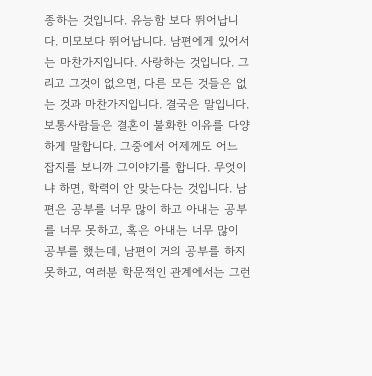종하는 것입니다. 유능함 보다 뛰어납니다. 미모보다 뛰어납니다. 남편에게 있어서는 마찬가지입니다. 사랑하는 것입니다. 그리고 그것이 없으면, 다른 모든 것들은 없는 것과 마찬가지입니다. 결국은 말입니다. 보통사람들은 결혼이 불화한 이유를 다양하게 말합니다. 그중에서 어제께도 어느 잡지를 보니까 그이야기를 합니다. 무엇이냐 하면, 학력이 안 맞는다는 것입니다. 남편은 공부를 너무 많이 하고 아내는 공부를 너무 못하고, 혹은 아내는 너무 많이 공부를 했는데, 남편이 거의 공부를 하지 못하고, 여러분 학문적인 관계에서는 그런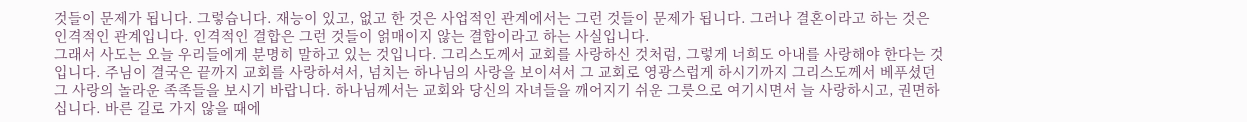것들이 문제가 됩니다. 그렇습니다. 재능이 있고, 없고 한 것은 사업적인 관계에서는 그런 것들이 문제가 됩니다. 그러나 결혼이라고 하는 것은 인격적인 관계입니다. 인격적인 결합은 그런 것들이 얽매이지 않는 결합이라고 하는 사실입니다.
그래서 사도는 오늘 우리들에게 분명히 말하고 있는 것입니다. 그리스도께서 교회를 사랑하신 것처럼, 그렇게 너희도 아내를 사랑해야 한다는 것입니다. 주님이 결국은 끝까지 교회를 사랑하셔서, 넘치는 하나님의 사랑을 보이셔서 그 교회로 영광스럽게 하시기까지 그리스도께서 베푸셨던 그 사랑의 놀라운 족족들을 보시기 바랍니다. 하나님께서는 교회와 당신의 자녀들을 깨어지기 쉬운 그릇으로 여기시면서 늘 사랑하시고, 권면하십니다. 바른 길로 가지 않을 때에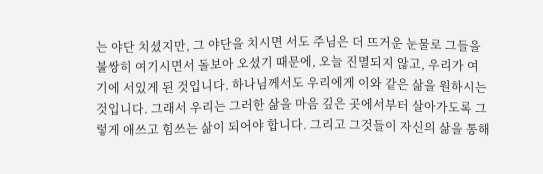는 야단 치셨지만, 그 야단을 치시면 서도 주님은 더 뜨거운 눈물로 그들을 불쌍히 여기시면서 돌보아 오셨기 때문에, 오늘 진멸되지 않고, 우리가 여기에 서있게 된 것입니다. 하나님께서도 우리에게 이와 같은 삶을 원하시는 것입니다. 그래서 우리는 그러한 삶을 마음 깊은 곳에서부터 살아가도록 그렇게 애쓰고 힘쓰는 삶이 되어야 합니다. 그리고 그것들이 자신의 삶을 통해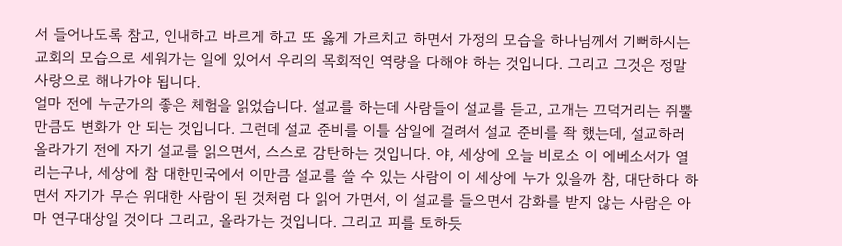서 들어나도록 참고, 인내하고 바르게 하고 또 옳게 가르치고 하면서 가정의 모습을 하나님께서 기뻐하시는 교회의 모습으로 세워가는 일에 있어서 우리의 목회적인 역량을 다해야 하는 것입니다. 그리고 그것은 정말 사랑으로 해나가야 됩니다.
얼마 전에 누군가의 좋은 체험을 읽었습니다. 설교를 하는데 사람들이 설교를 듣고, 고개는 끄덕거리는 쥐뿔만큼도 변화가 안 되는 것입니다. 그런데 설교 준비를 이틀 삼일에 걸려서 설교 준비를 좍 했는데, 설교하러 올라가기 전에 자기 설교를 읽으면서, 스스로 감탄하는 것입니다. 야, 세상에 오늘 비로소 이 에베소서가 열리는구나, 세상에 참 대한민국에서 이만큼 설교를 쓸 수 있는 사람이 이 세상에 누가 있을까 참, 대단하다 하면서 자기가 무슨 위대한 사람이 된 것처럼 다 읽어 가면서, 이 설교를 들으면서 감화를 받지 않는 사람은 아마 연구대상일 것이다 그리고, 올라가는 것입니다. 그리고 피를 토하듯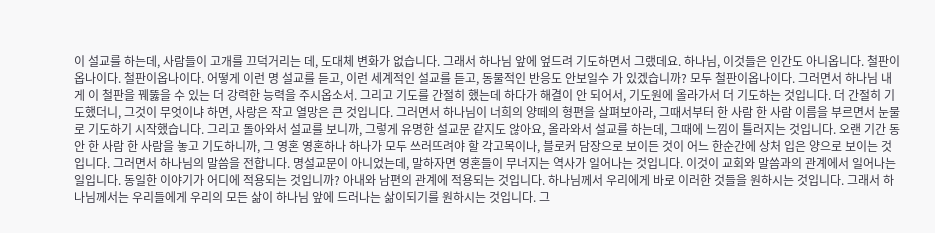이 설교를 하는데, 사람들이 고개를 끄덕거리는 데, 도대체 변화가 없습니다. 그래서 하나님 앞에 엎드려 기도하면서 그랬데요. 하나님, 이것들은 인간도 아니옵니다. 철판이옵나이다. 철판이옵나이다. 어떻게 이런 명 설교를 듣고, 이런 세계적인 설교를 듣고, 동물적인 반응도 안보일수 가 있겠습니까? 모두 철판이옵나이다. 그러면서 하나님 내게 이 철판을 꿰뚫을 수 있는 더 강력한 능력을 주시옵소서. 그리고 기도를 간절히 했는데 하다가 해결이 안 되어서, 기도원에 올라가서 더 기도하는 것입니다. 더 간절히 기도했더니, 그것이 무엇이냐 하면, 사랑은 작고 열망은 큰 것입니다. 그러면서 하나님이 너희의 양떼의 형편을 살펴보아라, 그때서부터 한 사람 한 사람 이름을 부르면서 눈물로 기도하기 시작했습니다. 그리고 돌아와서 설교를 보니까, 그렇게 유명한 설교문 같지도 않아요, 올라와서 설교를 하는데, 그때에 느낌이 틀러지는 것입니다. 오랜 기간 동안 한 사람 한 사람을 놓고 기도하니까, 그 영혼 영혼하나 하나가 모두 쓰러뜨려야 할 각고목이나, 블로커 담장으로 보이든 것이 어느 한순간에 상처 입은 양으로 보이는 것입니다. 그러면서 하나님의 말씀을 전합니다. 명설교문이 아니었는데, 말하자면 영혼들이 무너지는 역사가 일어나는 것입니다. 이것이 교회와 말씀과의 관계에서 일어나는 일입니다. 동일한 이야기가 어디에 적용되는 것입니까? 아내와 남편의 관계에 적용되는 것입니다. 하나님께서 우리에게 바로 이러한 것들을 원하시는 것입니다. 그래서 하나님께서는 우리들에게 우리의 모든 삶이 하나님 앞에 드러나는 삶이되기를 원하시는 것입니다. 그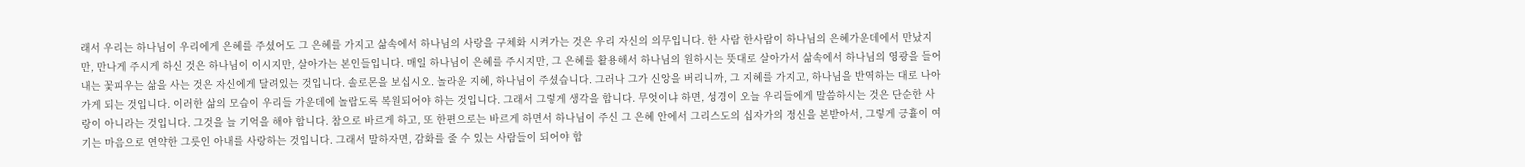래서 우리는 하나님이 우리에게 은혜를 주셨어도 그 은혜를 가지고 삶속에서 하나님의 사랑을 구체화 시켜가는 것은 우리 자신의 의무입니다. 한 사람 한사람이 하나님의 은혜가운데에서 만났지만, 만나게 주시게 하신 것은 하나님이 이시지만, 살아가는 본인들입니다. 매일 하나님이 은혜를 주시지만, 그 은혜를 활용해서 하나님의 원하시는 뜻대로 살아가서 삶속에서 하나님의 영광을 들어내는 꽃피우는 삶을 사는 것은 자신에게 달려있는 것입니다. 솔로몬을 보십시오. 놀라운 지혜, 하나님이 주셨습니다. 그러나 그가 신앙을 버리니까, 그 지혜를 가지고, 하나님을 반역하는 대로 나아가게 되는 것입니다. 이러한 삶의 모습이 우리들 가운데에 놀랍도록 복원되어야 하는 것입니다. 그래서 그렇게 생각을 합니다. 무엇이냐 하면, 성경이 오늘 우리들에게 말씀하시는 것은 단순한 사랑이 아니라는 것입니다. 그것을 늘 기억을 해야 합니다. 참으로 바르게 하고, 또 한편으로는 바르게 하면서 하나님이 주신 그 은혜 안에서 그리스도의 십자가의 정신을 본받아서, 그렇게 긍휼이 여기는 마음으로 연약한 그릇인 아내를 사랑하는 것입니다. 그래서 말하자면, 감화를 줄 수 있는 사람들이 되어야 합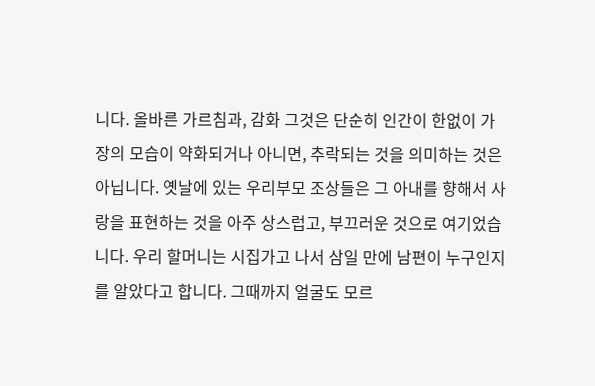니다. 올바른 가르침과, 감화 그것은 단순히 인간이 한없이 가장의 모습이 약화되거나 아니면, 추락되는 것을 의미하는 것은 아닙니다. 옛날에 있는 우리부모 조상들은 그 아내를 향해서 사랑을 표현하는 것을 아주 상스럽고, 부끄러운 것으로 여기었습니다. 우리 할머니는 시집가고 나서 삼일 만에 남편이 누구인지를 알았다고 합니다. 그때까지 얼굴도 모르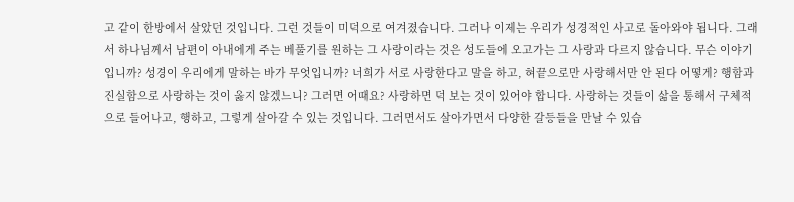고 같이 한방에서 살았던 것입니다. 그런 것들이 미덕으로 여겨졌습니다. 그러나 이제는 우리가 성경적인 사고로 돌아와야 됩니다. 그래서 하나님께서 남편이 아내에게 주는 베풀기를 원하는 그 사랑이라는 것은 성도들에 오고가는 그 사랑과 다르지 않습니다. 무슨 이야기입니까? 성경이 우리에게 말하는 바가 무엇입니까? 너희가 서로 사랑한다고 말을 하고, 혀끝으로만 사랑해서만 안 된다 어떻게? 행함과 진실함으로 사랑하는 것이 옳지 않겠느니? 그러면 어때요? 사랑하면 덕 보는 것이 있어야 합니다. 사랑하는 것들이 삶을 통해서 구체적으로 들어나고, 행하고, 그렇게 살아갈 수 있는 것입니다. 그러면서도 살아가면서 다양한 갈등들을 만날 수 있습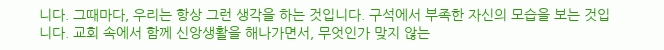니다. 그때마다, 우리는 항상 그런 생각을 하는 것입니다. 구석에서 부족한 자신의 모습을 보는 것입니다. 교회 속에서 함께 신앙생활을 해나가면서, 무엇인가 맞지 않는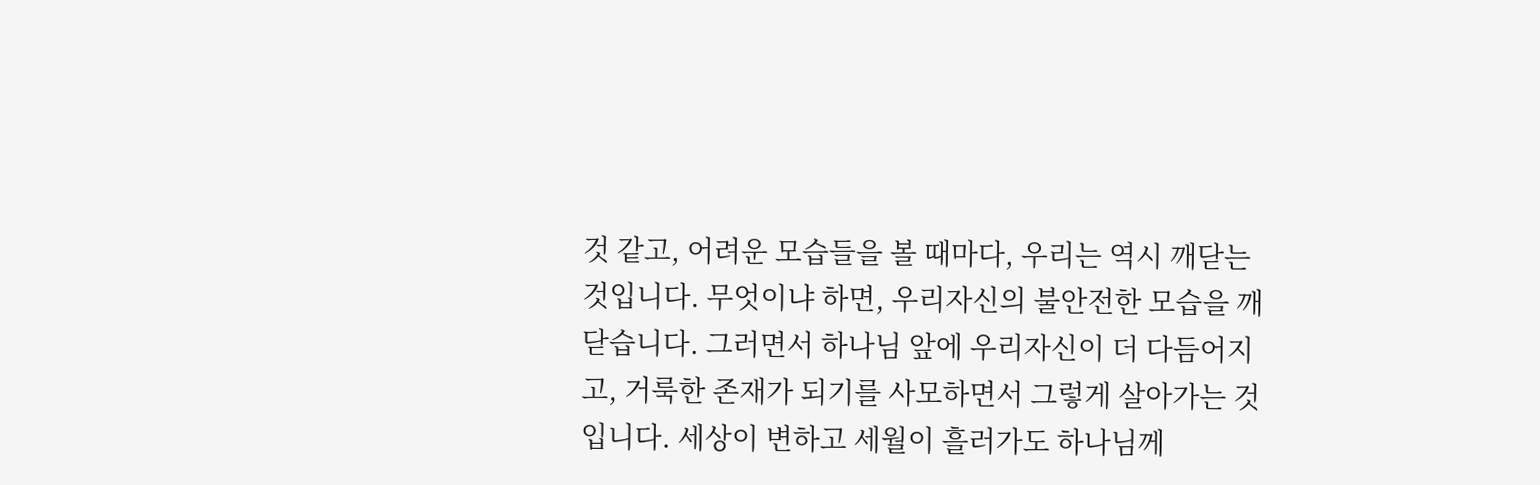것 같고, 어려운 모습들을 볼 때마다, 우리는 역시 깨닫는 것입니다. 무엇이냐 하면, 우리자신의 불안전한 모습을 깨닫습니다. 그러면서 하나님 앞에 우리자신이 더 다듬어지고, 거룩한 존재가 되기를 사모하면서 그렇게 살아가는 것입니다. 세상이 변하고 세월이 흘러가도 하나님께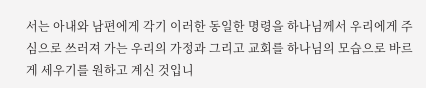서는 아내와 남편에게 각기 이러한 동일한 명령을 하나님께서 우리에게 주심으로 쓰러져 가는 우리의 가정과 그리고 교회를 하나님의 모습으로 바르게 세우기를 원하고 계신 것입니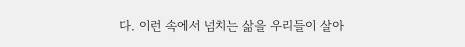다. 이런 속에서 넘치는 삶을 우리들이 살아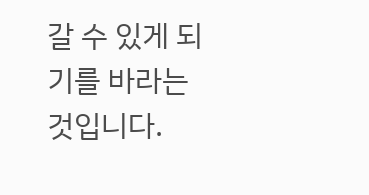갈 수 있게 되기를 바라는 것입니다.